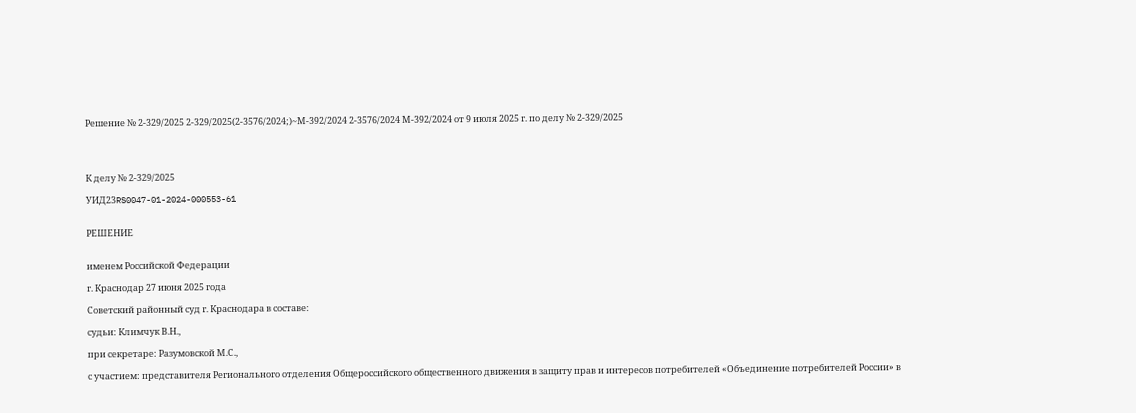Решение № 2-329/2025 2-329/2025(2-3576/2024;)~М-392/2024 2-3576/2024 М-392/2024 от 9 июля 2025 г. по делу № 2-329/2025




К делу № 2-329/2025

УИД23RS0047-01-2024-000553-61


РЕШЕНИЕ


именем Российской Федерации

г. Краснодар 27 июня 2025 года

Советский районный суд г. Краснодара в составе:

судьи: Климчук В.Н.,

при секретаре: Разумовской М.С.,

с участием: представителя Регионального отделения Общероссийского общественного движения в защиту прав и интересов потребителей «Объединение потребителей России» в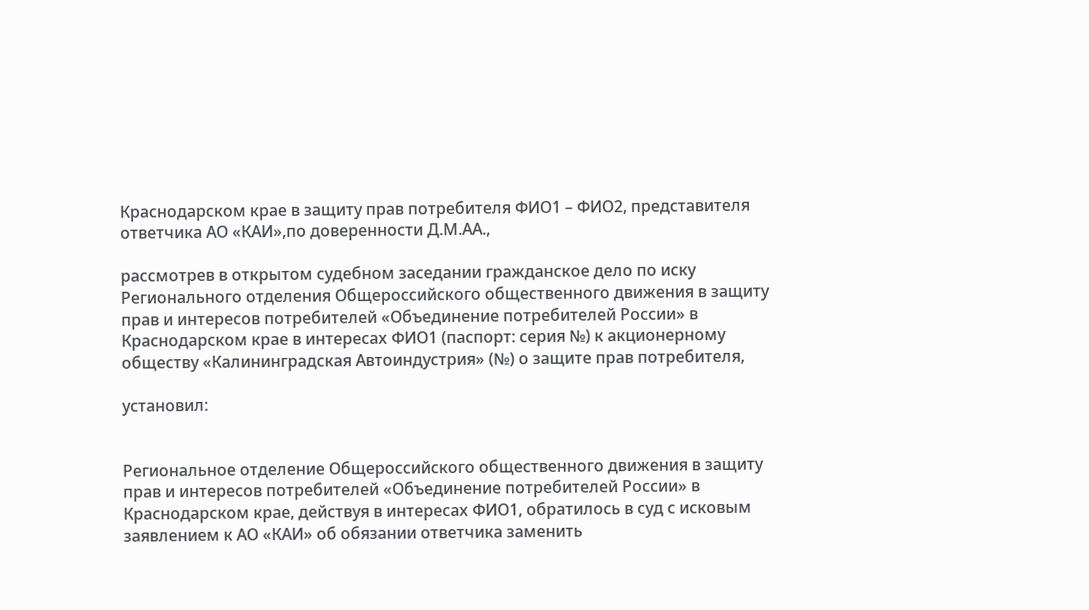Краснодарском крае в защиту прав потребителя ФИО1 – ФИО2, представителя ответчика АО «КАИ»,по доверенности Д.М.АА.,

рассмотрев в открытом судебном заседании гражданское дело по иску Регионального отделения Общероссийского общественного движения в защиту прав и интересов потребителей «Объединение потребителей России» в Краснодарском крае в интересах ФИО1 (паспорт: серия №) к акционерному обществу «Калининградская Автоиндустрия» (№) о защите прав потребителя,

установил:


Региональное отделение Общероссийского общественного движения в защиту прав и интересов потребителей «Объединение потребителей России» в Краснодарском крае, действуя в интересах ФИО1, обратилось в суд с исковым заявлением к АО «КАИ» об обязании ответчика заменить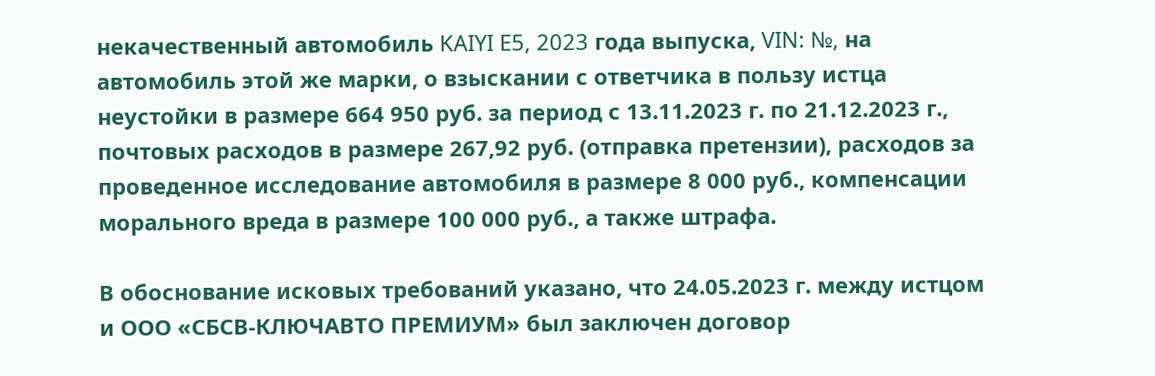некачественный автомобиль KAIYI E5, 2023 года выпуска, VIN: №, на автомобиль этой же марки, о взыскании с ответчика в пользу истца неустойки в размере 664 950 руб. за период с 13.11.2023 г. по 21.12.2023 г., почтовых расходов в размере 267,92 руб. (отправка претензии), расходов за проведенное исследование автомобиля в размере 8 000 руб., компенсации морального вреда в размере 100 000 руб., а также штрафа.

В обоснование исковых требований указано, что 24.05.2023 г. между истцом и ООО «СБСВ-КЛЮЧАВТО ПРЕМИУМ» был заключен договор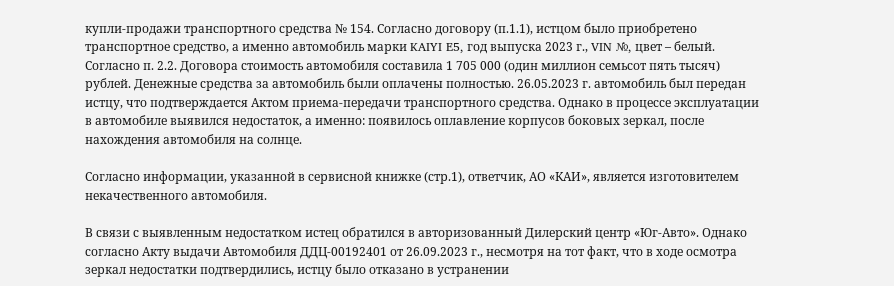купли-продажи транспортного средства № 154. Согласно договору (п.1.1), истцом было приобретено транспортное средство, а именно автомобиль марки KAIYI E5, год выпуска 2023 г., VIN №, цвет – белый. Согласно п. 2.2. Договора стоимость автомобиля составила 1 705 000 (один миллион семьсот пять тысяч) рублей. Денежные средства за автомобиль были оплачены полностью. 26.05.2023 г. автомобиль был передан истцу, что подтверждается Актом приема-передачи транспортного средства. Однако в процессе эксплуатации в автомобиле выявился недостаток, а именно: появилось оплавление корпусов боковых зеркал, после нахождения автомобиля на солнце.

Согласно информации, указанной в сервисной книжке (стр.1), ответчик, АО «КАИ», является изготовителем некачественного автомобиля.

В связи с выявленным недостатком истец обратился в авторизованный Дилерский центр «Юг-Авто». Однако согласно Акту выдачи Автомобиля ДДЦ-00192401 от 26.09.2023 г., несмотря на тот факт, что в ходе осмотра зеркал недостатки подтвердились, истцу было отказано в устранении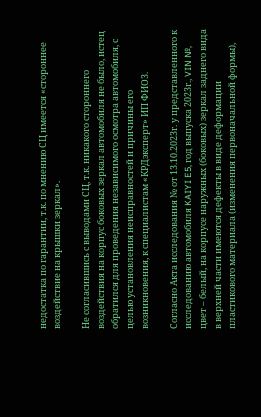недостатка по гарантии, т.к. по мнению СЦ имеется «стороннее воздействие на крышки зеркал».

Не согласившись с выводами СЦ, т.к. никакого стороннего воздействия на корпус боковых зеркал автомобиля не было, истец обратился для проведения независимого осмотра автомобиля, с целью установления неисправностей и причины его возникновения, к специалистам «КРДэксперт» ИП ФИО3.

Согласно Акта исследования № от 13.10.2023г. у представленного к исследованию автомобиля KAIYI E5, год выпуска 2023г., VIN №, цвет – белый, на корпусе наружных (боковых) зеркал заднего вида в верхней части имеются дефекты в виде деформации пластикового материала (изменения первоначальной формы),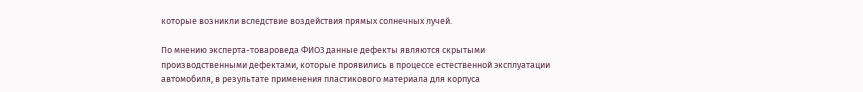которые возникли вследствие воздействия прямых солнечных лучей.

По мнению эксперта-товароведа ФИО3 данные дефекты являются скрытыми производственными дефектами, которые проявились в процессе естественной эксплуатации автомобиля, в результате применения пластикового материала для корпуса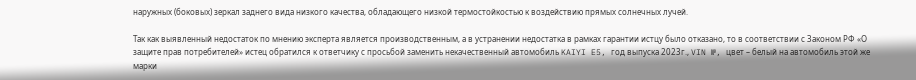наружных (боковых) зеркал заднего вида низкого качества, обладающего низкой термостойкостью к воздействию прямых солнечных лучей.

Так как выявленный недостаток по мнению эксперта является производственным, а в устранении недостатка в рамках гарантии истцу было отказано, то в соответствии с Законом РФ «О защите прав потребителей» истец обратился к ответчику с просьбой заменить некачественный автомобиль KAIYI E5, год выпуска 2023г., VIN №, цвет – белый на автомобиль этой же марки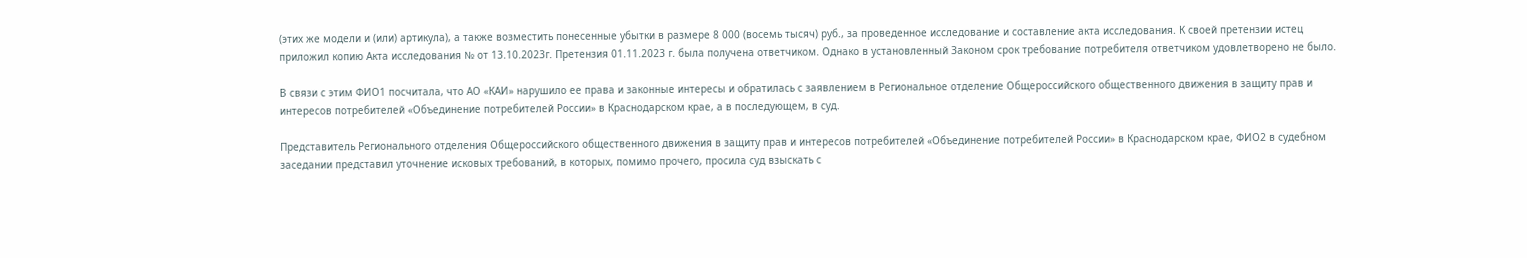(этих же модели и (или) артикула), а также возместить понесенные убытки в размере 8 000 (восемь тысяч) руб., за проведенное исследование и составление акта исследования. К своей претензии истец приложил копию Акта исследования № от 13.10.2023г. Претензия 01.11.2023 г. была получена ответчиком. Однако в установленный Законом срок требование потребителя ответчиком удовлетворено не было.

В связи с этим ФИО1 посчитала, что АО «КАИ» нарушило ее права и законные интересы и обратилась с заявлением в Региональное отделение Общероссийского общественного движения в защиту прав и интересов потребителей «Объединение потребителей России» в Краснодарском крае, а в последующем, в суд.

Представитель Регионального отделения Общероссийского общественного движения в защиту прав и интересов потребителей «Объединение потребителей России» в Краснодарском крае, ФИО2 в судебном заседании представил уточнение исковых требований, в которых, помимо прочего, просила суд взыскать с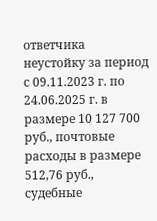ответчика неустойку за период с 09.11.2023 г. по 24.06.2025 г. в размере 10 127 700 руб., почтовые расходы в размере 512,76 руб., судебные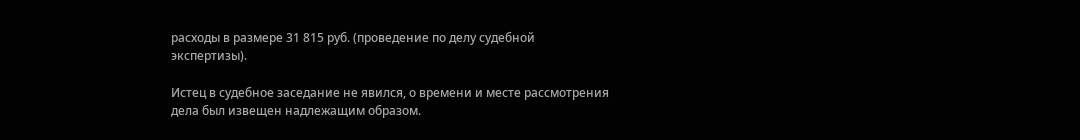расходы в размере 31 815 руб. (проведение по делу судебной экспертизы).

Истец в судебное заседание не явился, о времени и месте рассмотрения дела был извещен надлежащим образом.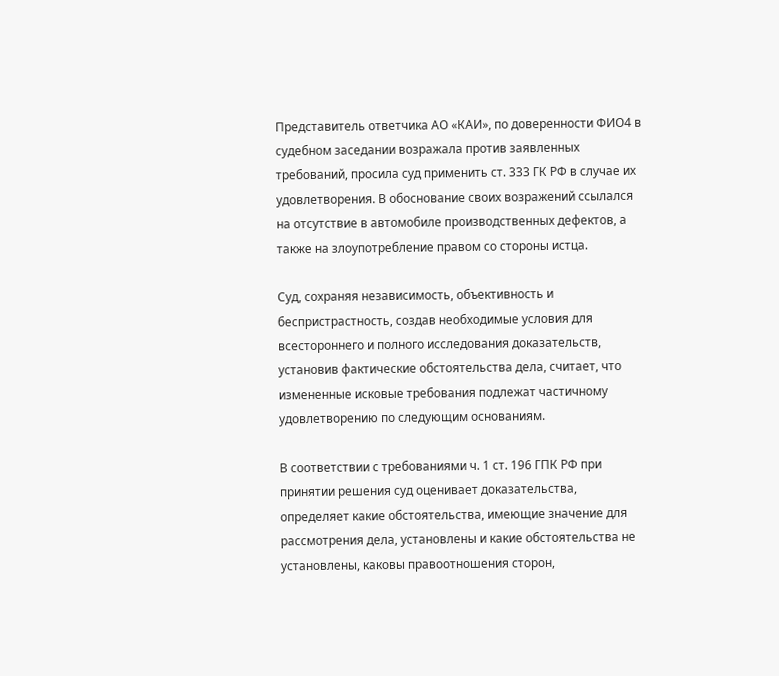Представитель ответчика АО «КАИ», по доверенности ФИО4 в судебном заседании возражала против заявленных требований, просила суд применить ст. 333 ГК РФ в случае их удовлетворения. В обоснование своих возражений ссылался на отсутствие в автомобиле производственных дефектов, а также на злоупотребление правом со стороны истца.

Суд, сохраняя независимость, объективность и беспристрастность, создав необходимые условия для всестороннего и полного исследования доказательств, установив фактические обстоятельства дела, считает, что измененные исковые требования подлежат частичному удовлетворению по следующим основаниям.

В соответствии с требованиями ч. 1 ст. 196 ГПК РФ при принятии решения суд оценивает доказательства, определяет какие обстоятельства, имеющие значение для рассмотрения дела, установлены и какие обстоятельства не установлены, каковы правоотношения сторон,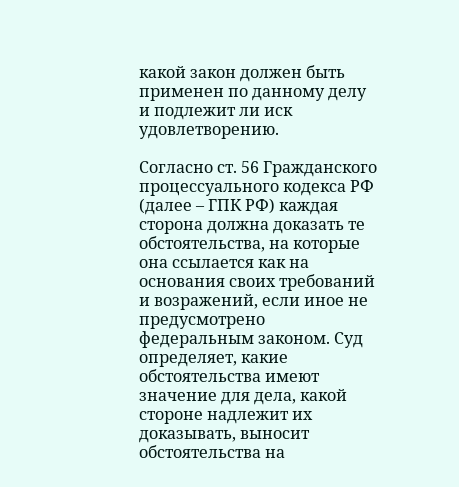какой закон должен быть применен по данному делу и подлежит ли иск удовлетворению.

Согласно ст. 56 Гражданского процессуального кодекса РФ (далее – ГПК РФ) каждая сторона должна доказать те обстоятельства, на которые она ссылается как на основания своих требований и возражений, если иное не предусмотрено федеральным законом. Суд определяет, какие обстоятельства имеют значение для дела, какой стороне надлежит их доказывать, выносит обстоятельства на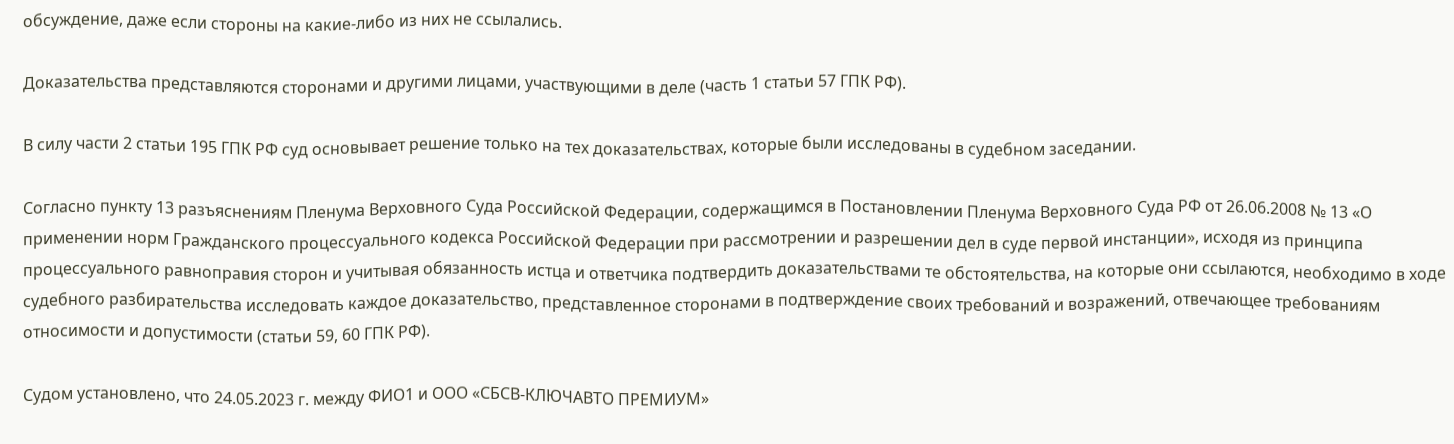обсуждение, даже если стороны на какие-либо из них не ссылались.

Доказательства представляются сторонами и другими лицами, участвующими в деле (часть 1 статьи 57 ГПК РФ).

В силу части 2 статьи 195 ГПК РФ суд основывает решение только на тех доказательствах, которые были исследованы в судебном заседании.

Согласно пункту 13 разъяснениям Пленума Верховного Суда Российской Федерации, содержащимся в Постановлении Пленума Верховного Суда РФ от 26.06.2008 № 13 «О применении норм Гражданского процессуального кодекса Российской Федерации при рассмотрении и разрешении дел в суде первой инстанции», исходя из принципа процессуального равноправия сторон и учитывая обязанность истца и ответчика подтвердить доказательствами те обстоятельства, на которые они ссылаются, необходимо в ходе судебного разбирательства исследовать каждое доказательство, представленное сторонами в подтверждение своих требований и возражений, отвечающее требованиям относимости и допустимости (статьи 59, 60 ГПК РФ).

Судом установлено, что 24.05.2023 г. между ФИО1 и ООО «СБСВ-КЛЮЧАВТО ПРЕМИУМ»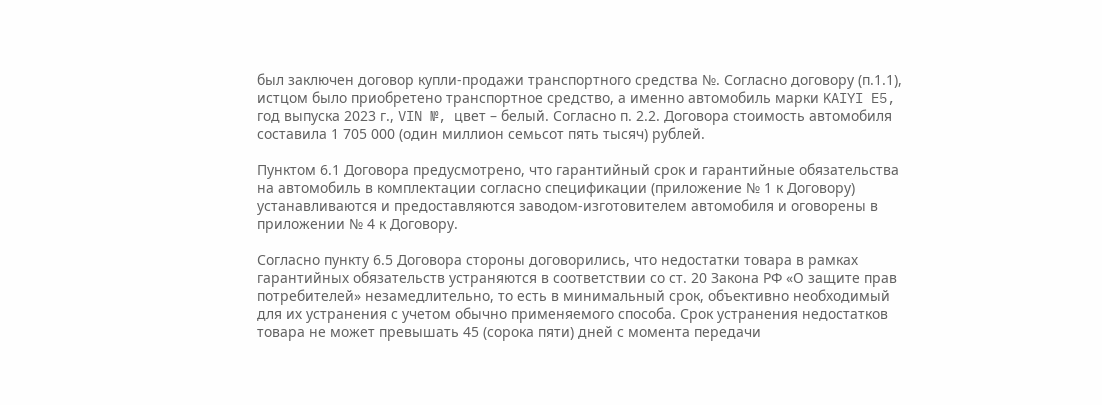был заключен договор купли-продажи транспортного средства №. Согласно договору (п.1.1), истцом было приобретено транспортное средство, а именно автомобиль марки KAIYI E5, год выпуска 2023 г., VIN №, цвет – белый. Согласно п. 2.2. Договора стоимость автомобиля составила 1 705 000 (один миллион семьсот пять тысяч) рублей.

Пунктом 6.1 Договора предусмотрено, что гарантийный срок и гарантийные обязательства на автомобиль в комплектации согласно спецификации (приложение № 1 к Договору) устанавливаются и предоставляются заводом-изготовителем автомобиля и оговорены в приложении № 4 к Договору.

Согласно пункту 6.5 Договора стороны договорились, что недостатки товара в рамках гарантийных обязательств устраняются в соответствии со ст. 20 Закона РФ «О защите прав потребителей» незамедлительно, то есть в минимальный срок, объективно необходимый для их устранения с учетом обычно применяемого способа. Срок устранения недостатков товара не может превышать 45 (сорока пяти) дней с момента передачи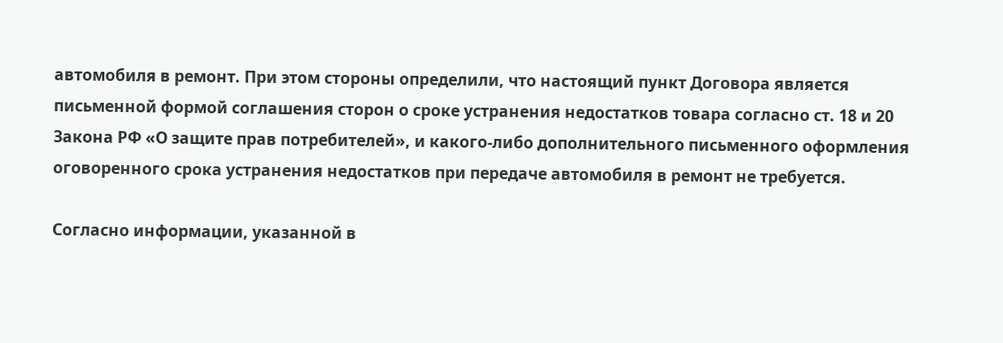автомобиля в ремонт. При этом стороны определили, что настоящий пункт Договора является письменной формой соглашения сторон о сроке устранения недостатков товара согласно ст. 18 и 20 Закона РФ «О защите прав потребителей», и какого-либо дополнительного письменного оформления оговоренного срока устранения недостатков при передаче автомобиля в ремонт не требуется.

Согласно информации, указанной в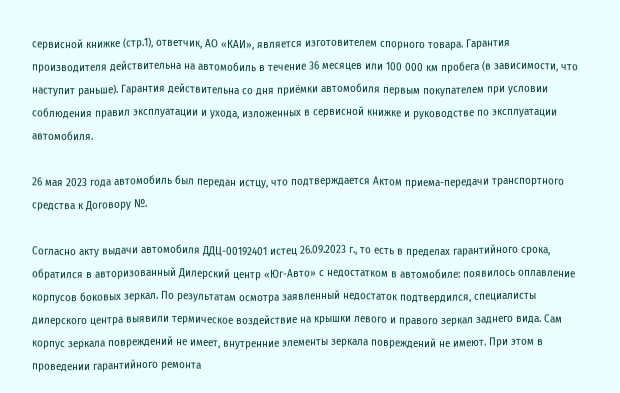сервисной книжке (стр.1), ответчик, АО «КАИ», является изготовителем спорного товара. Гарантия производителя действительна на автомобиль в течение 36 месяцев или 100 000 км пробега (в зависимости, что наступит раньше). Гарантия действительна со дня приёмки автомобиля первым покупателем при условии соблюдения правил эксплуатации и ухода, изложенных в сервисной книжке и руководстве по эксплуатации автомобиля.

26 мая 2023 года автомобиль был передан истцу, что подтверждается Актом приема-передачи транспортного средства к Договору №.

Согласно акту выдачи автомобиля ДДЦ-00192401 истец 26.09.2023 г., то есть в пределах гарантийного срока, обратился в авторизованный Дилерский центр «Юг-Авто» с недостатком в автомобиле: появилось оплавление корпусов боковых зеркал. По результатам осмотра заявленный недостаток подтвердился, специалисты дилерского центра выявили термическое воздействие на крышки левого и правого зеркал заднего вида. Сам корпус зеркала повреждений не имеет, внутренние элементы зеркала повреждений не имеют. При этом в проведении гарантийного ремонта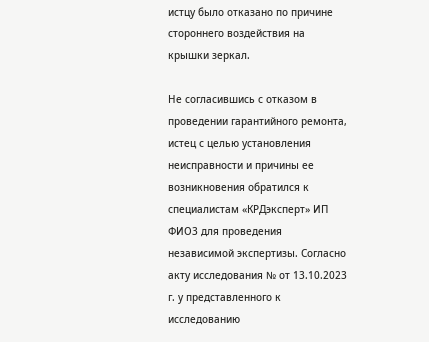истцу было отказано по причине стороннего воздействия на крышки зеркал.

Не согласившись с отказом в проведении гарантийного ремонта, истец с целью установления неисправности и причины ее возникновения обратился к специалистам «КРДэксперт» ИП ФИО3 для проведения независимой экспертизы. Согласно акту исследования № от 13.10.2023 г. у представленного к исследованию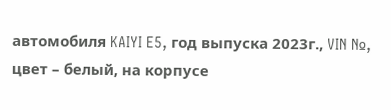автомобиля KAIYI E5, год выпуска 2023г., VIN №, цвет – белый, на корпусе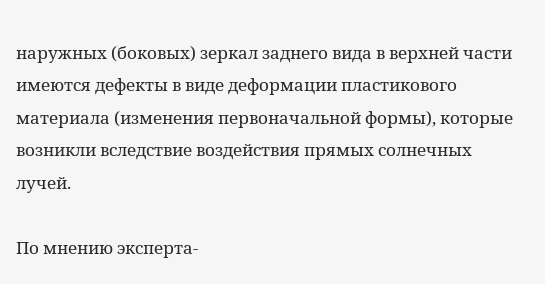наружных (боковых) зеркал заднего вида в верхней части имеются дефекты в виде деформации пластикового материала (изменения первоначальной формы), которые возникли вследствие воздействия прямых солнечных лучей.

По мнению эксперта-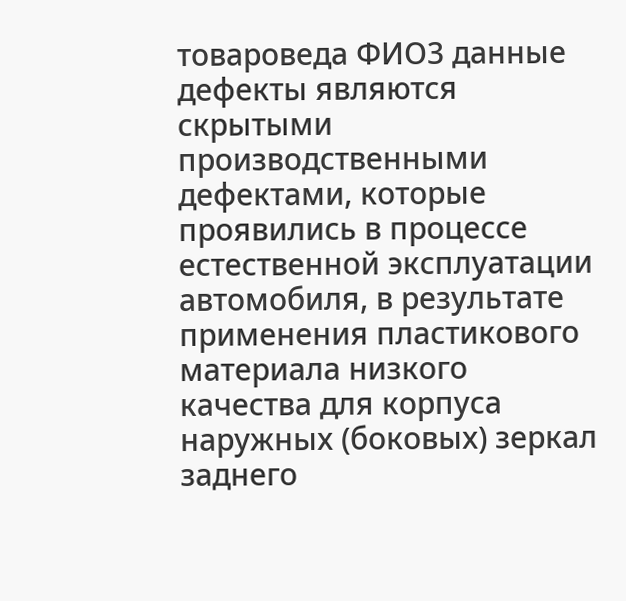товароведа ФИО3 данные дефекты являются скрытыми производственными дефектами, которые проявились в процессе естественной эксплуатации автомобиля, в результате применения пластикового материала низкого качества для корпуса наружных (боковых) зеркал заднего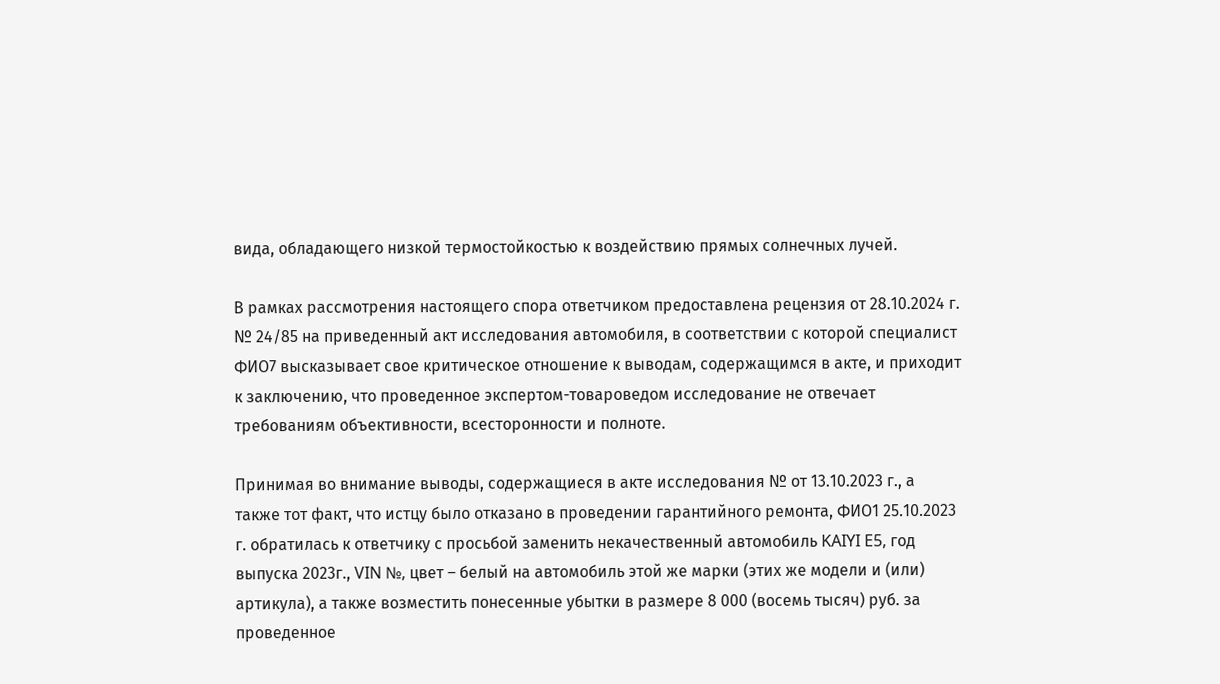вида, обладающего низкой термостойкостью к воздействию прямых солнечных лучей.

В рамках рассмотрения настоящего спора ответчиком предоставлена рецензия от 28.10.2024 г. № 24/85 на приведенный акт исследования автомобиля, в соответствии с которой специалист ФИО7 высказывает свое критическое отношение к выводам, содержащимся в акте, и приходит к заключению, что проведенное экспертом-товароведом исследование не отвечает требованиям объективности, всесторонности и полноте.

Принимая во внимание выводы, содержащиеся в акте исследования № от 13.10.2023 г., а также тот факт, что истцу было отказано в проведении гарантийного ремонта, ФИО1 25.10.2023 г. обратилась к ответчику с просьбой заменить некачественный автомобиль KAIYI E5, год выпуска 2023г., VIN №, цвет – белый на автомобиль этой же марки (этих же модели и (или) артикула), а также возместить понесенные убытки в размере 8 000 (восемь тысяч) руб. за проведенное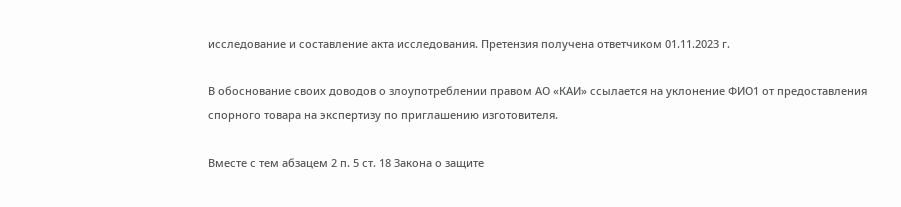исследование и составление акта исследования. Претензия получена ответчиком 01.11.2023 г.

В обоснование своих доводов о злоупотреблении правом АО «КАИ» ссылается на уклонение ФИО1 от предоставления спорного товара на экспертизу по приглашению изготовителя.

Вместе с тем абзацем 2 п. 5 ст. 18 Закона о защите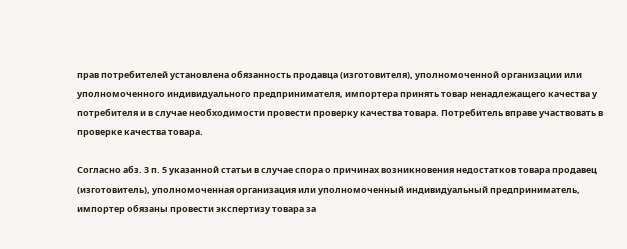прав потребителей установлена обязанность продавца (изготовителя), уполномоченной организации или уполномоченного индивидуального предпринимателя, импортера принять товар ненадлежащего качества у потребителя и в случае необходимости провести проверку качества товара. Потребитель вправе участвовать в проверке качества товара.

Согласно абз. 3 п. 5 указанной статьи в случае спора о причинах возникновения недостатков товара продавец (изготовитель), уполномоченная организация или уполномоченный индивидуальный предприниматель, импортер обязаны провести экспертизу товара за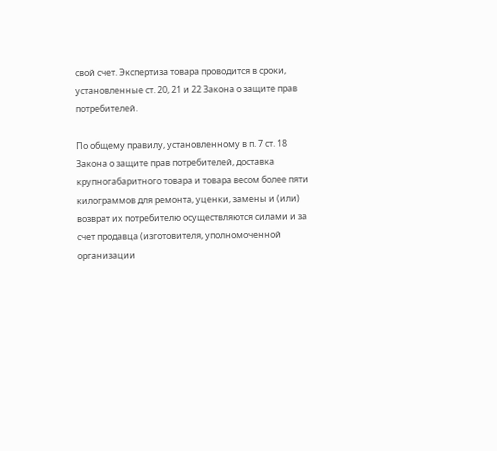свой счет. Экспертиза товара проводится в сроки, установленные ст. 20, 21 и 22 Закона о защите прав потребителей.

По общему правилу, установленному в п. 7 ст. 18 Закона о защите прав потребителей, доставка крупногабаритного товара и товара весом более пяти килограммов для ремонта, уценки, замены и (или) возврат их потребителю осуществляются силами и за счет продавца (изготовителя, уполномоченной организации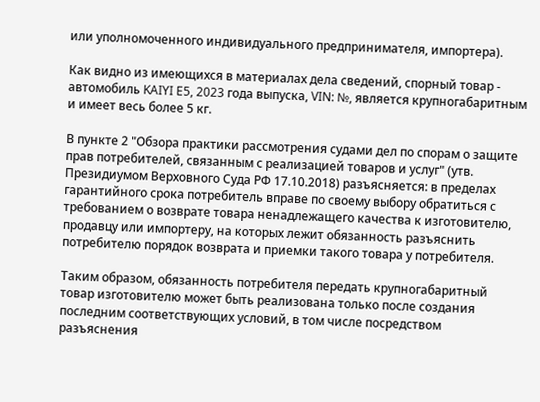или уполномоченного индивидуального предпринимателя, импортера).

Как видно из имеющихся в материалах дела сведений, спорный товар - автомобиль KAIYI E5, 2023 года выпуска, VIN: №, является крупногабаритным и имеет весь более 5 кг.

В пункте 2 "Обзора практики рассмотрения судами дел по спорам о защите прав потребителей, связанным с реализацией товаров и услуг" (утв. Президиумом Верховного Суда РФ 17.10.2018) разъясняется: в пределах гарантийного срока потребитель вправе по своему выбору обратиться с требованием о возврате товара ненадлежащего качества к изготовителю, продавцу или импортеру, на которых лежит обязанность разъяснить потребителю порядок возврата и приемки такого товара у потребителя.

Таким образом, обязанность потребителя передать крупногабаритный товар изготовителю может быть реализована только после создания последним соответствующих условий, в том числе посредством разъяснения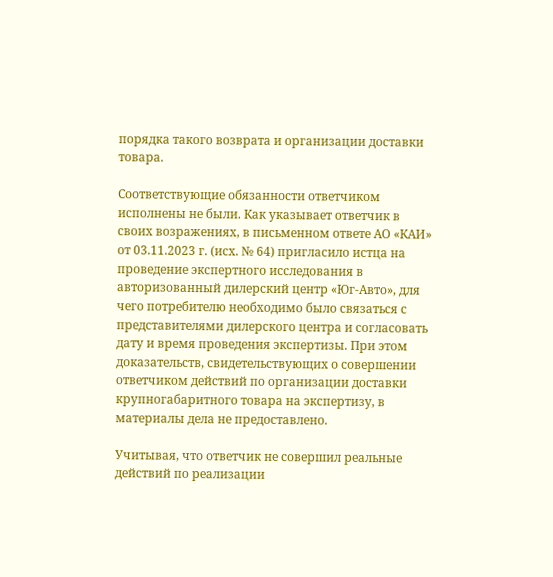порядка такого возврата и организации доставки товара.

Соответствующие обязанности ответчиком исполнены не были. Как указывает ответчик в своих возражениях, в письменном ответе АО «КАИ» от 03.11.2023 г. (исх. № 64) пригласило истца на проведение экспертного исследования в авторизованный дилерский центр «Юг-Авто», для чего потребителю необходимо было связаться с представителями дилерского центра и согласовать дату и время проведения экспертизы. При этом доказательств, свидетельствующих о совершении ответчиком действий по организации доставки крупногабаритного товара на экспертизу, в материалы дела не предоставлено.

Учитывая, что ответчик не совершил реальные действий по реализации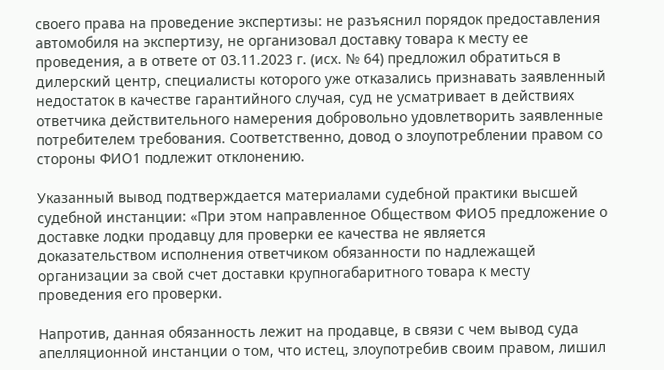своего права на проведение экспертизы: не разъяснил порядок предоставления автомобиля на экспертизу, не организовал доставку товара к месту ее проведения, а в ответе от 03.11.2023 г. (исх. № 64) предложил обратиться в дилерский центр, специалисты которого уже отказались признавать заявленный недостаток в качестве гарантийного случая, суд не усматривает в действиях ответчика действительного намерения добровольно удовлетворить заявленные потребителем требования. Соответственно, довод о злоупотреблении правом со стороны ФИО1 подлежит отклонению.

Указанный вывод подтверждается материалами судебной практики высшей судебной инстанции: «При этом направленное Обществом ФИО5 предложение о доставке лодки продавцу для проверки ее качества не является доказательством исполнения ответчиком обязанности по надлежащей организации за свой счет доставки крупногабаритного товара к месту проведения его проверки.

Напротив, данная обязанность лежит на продавце, в связи с чем вывод суда апелляционной инстанции о том, что истец, злоупотребив своим правом, лишил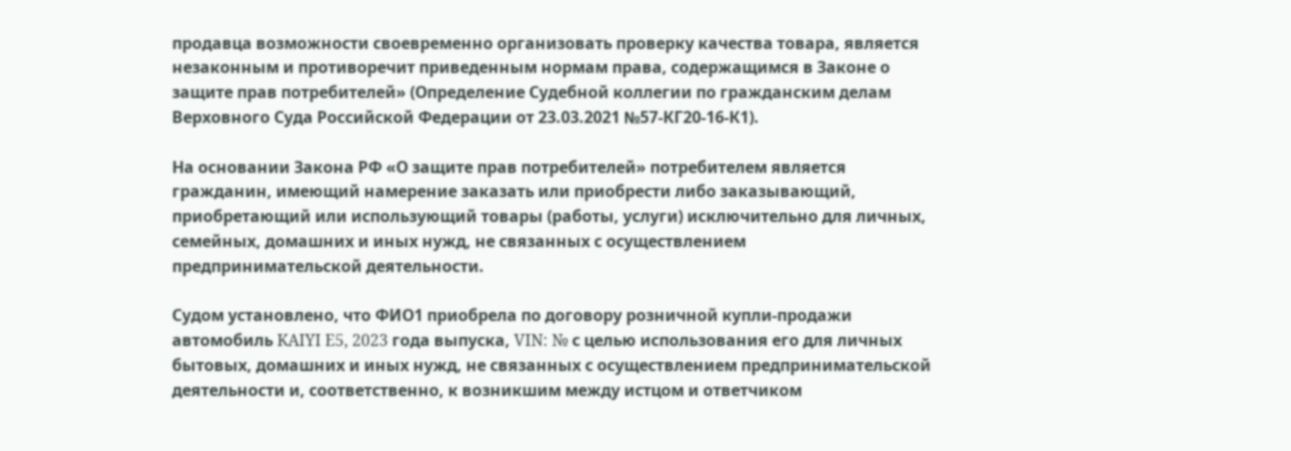продавца возможности своевременно организовать проверку качества товара, является незаконным и противоречит приведенным нормам права, содержащимся в Законе о защите прав потребителей» (Определение Судебной коллегии по гражданским делам Верховного Суда Российской Федерации от 23.03.2021 №57-КГ20-16-К1).

На основании Закона РФ «О защите прав потребителей» потребителем является гражданин, имеющий намерение заказать или приобрести либо заказывающий, приобретающий или использующий товары (работы, услуги) исключительно для личных, семейных, домашних и иных нужд, не связанных с осуществлением предпринимательской деятельности.

Судом установлено, что ФИО1 приобрела по договору розничной купли-продажи автомобиль KAIYI E5, 2023 года выпуска, VIN: № с целью использования его для личных бытовых, домашних и иных нужд, не связанных с осуществлением предпринимательской деятельности и, соответственно, к возникшим между истцом и ответчиком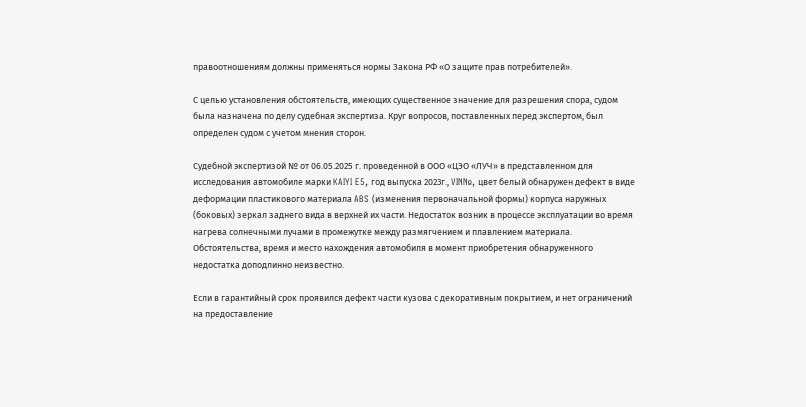правоотношениям должны применяться нормы Закона РФ «О защите прав потребителей».

С целью установления обстоятельств, имеющих существенное значение для разрешения спора, судом была назначена по делу судебная экспертиза. Круг вопросов, поставленных перед экспертом, был определен судом с учетом мнения сторон.

Судебной экспертизой № от 06.05.2025 г. проведенной в ООО «ЦЭО «ЛУЧ» в представленном для исследования автомобиле марки KAIYI E5, год выпуска 2023г., VIN№, цвет белый обнаружен дефект в виде деформации пластикового материала ABS (изменения первоначальной формы) корпуса наружных (боковых) зеркал заднего вида в верхней их части. Недостаток возник в процессе эксплуатации во время нагрева солнечными лучами в промежутке между размягчением и плавлением материала. Обстоятельства, время и место нахождения автомобиля в момент приобретения обнаруженного недостатка доподлинно неизвестно.

Если в гарантийный срок проявился дефект части кузова с декоративным покрытием, и нет ограничений на предоставление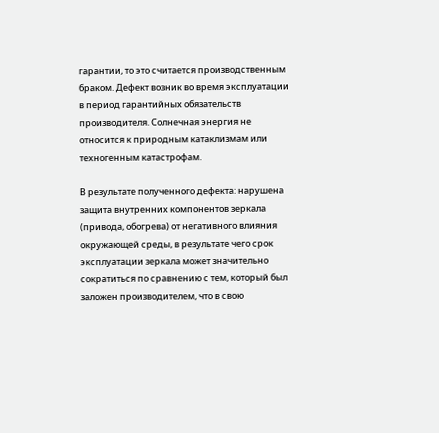гарантии, то это считается производственным браком. Дефект возник во время эксплуатации в период гарантийных обязательств производителя. Солнечная энергия не относится к природным катаклизмам или техногенным катастрофам.

В результате полученного дефекта: нарушена защита внутренних компонентов зеркала (привода, обогрева) от негативного влияния окружающей среды, в результате чего срок эксплуатации зеркала может значительно сократиться по сравнению с тем, который был заложен производителем, что в свою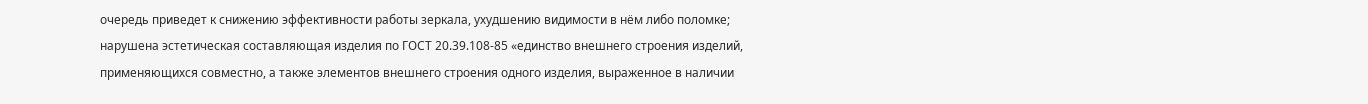очередь приведет к снижению эффективности работы зеркала, ухудшению видимости в нём либо поломке; нарушена эстетическая составляющая изделия по ГОСТ 20.39.108-85 «единство внешнего строения изделий, применяющихся совместно, а также элементов внешнего строения одного изделия, выраженное в наличии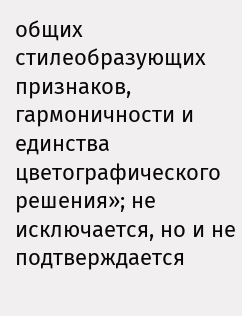общих стилеобразующих признаков, гармоничности и единства цветографического решения»; не исключается, но и не подтверждается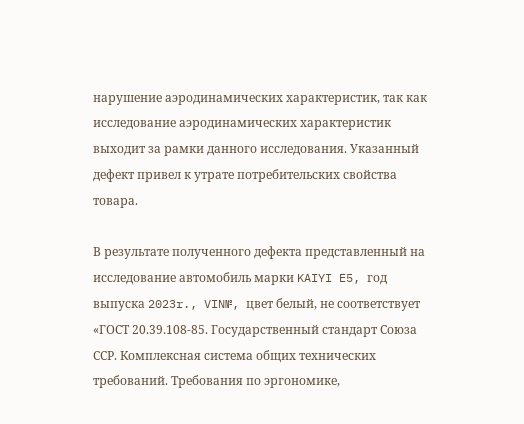нарушение аэродинамических характеристик, так как исследование аэродинамических характеристик выходит за рамки данного исследования. Указанный дефект привел к утрате потребительских свойства товара.

В результате полученного дефекта представленный на исследование автомобиль марки KAIYI E5, год выпуска 2023r., VIN№, цвет белый, не соответствует «ГОСТ 20.39.108-85. Государственный стандарт Союза ССР. Комплексная система общих технических требований. Требования по эргономике,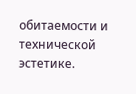обитаемости и технической эстетике.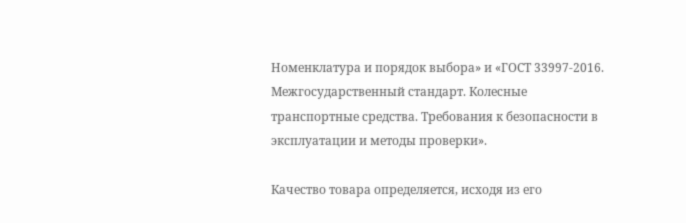Номенклатура и порядок выбора» и «ГОСТ 33997-2016. Межгосударственный стандарт. Колесные транспортные средства. Требования к безопасности в эксплуатации и методы проверки».

Качество товара определяется, исходя из его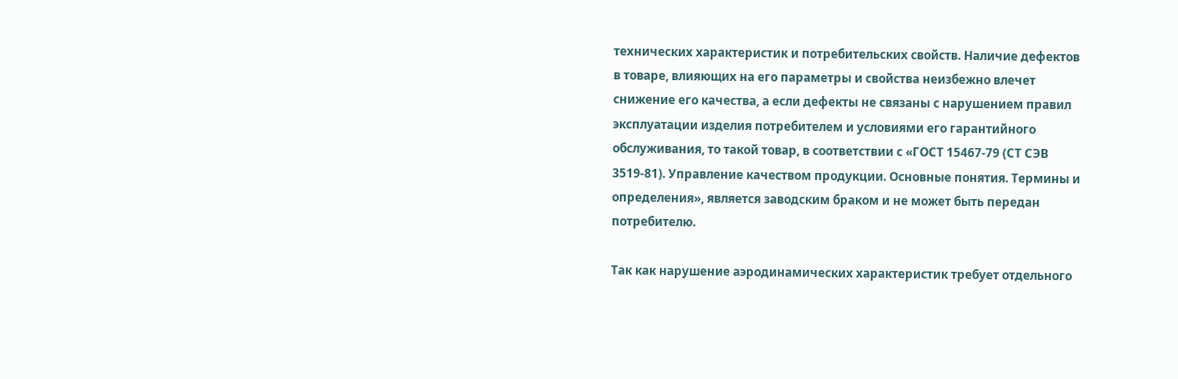технических характеристик и потребительских свойств. Наличие дефектов в товаре, влияющих на его параметры и свойства неизбежно влечет снижение его качества, а если дефекты не связаны с нарушением правил эксплуатации изделия потребителем и условиями его гарантийного обслуживания, то такой товар, в соответствии с «ГОСТ 15467-79 (СТ СЭВ 3519-81). Управление качеством продукции. Основные понятия. Термины и определения», является заводским браком и не может быть передан потребителю.

Так как нарушение аэродинамических характеристик требует отдельного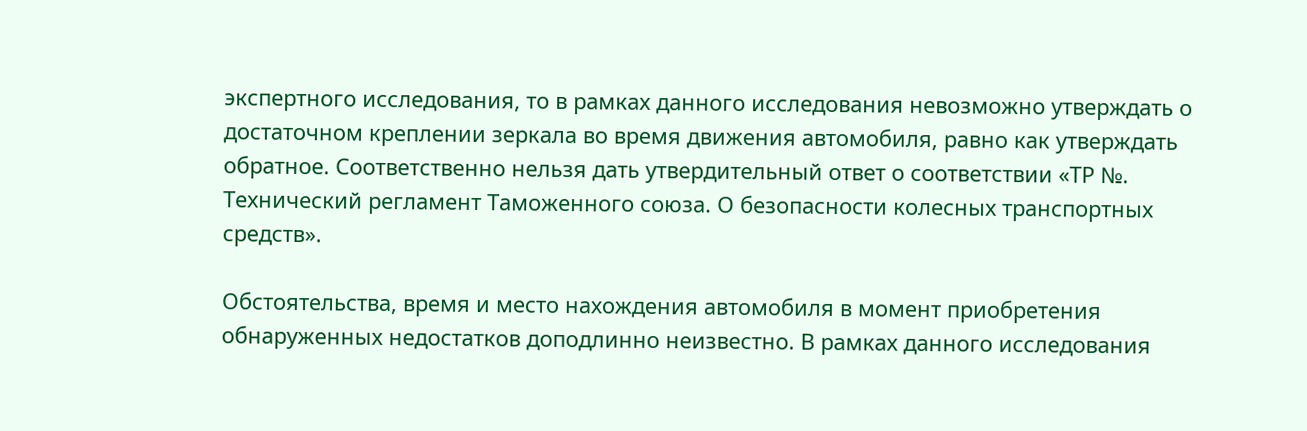экспертного исследования, то в рамках данного исследования невозможно утверждать о достаточном креплении зеркала во время движения автомобиля, равно как утверждать обратное. Соответственно нельзя дать утвердительный ответ о соответствии «ТР №. Технический регламент Таможенного союза. О безопасности колесных транспортных средств».

Обстоятельства, время и место нахождения автомобиля в момент приобретения обнаруженных недостатков доподлинно неизвестно. В рамках данного исследования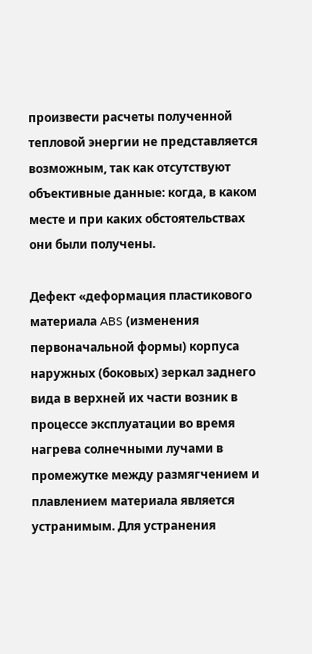произвести расчеты полученной тепловой энергии не представляется возможным, так как отсутствуют объективные данные: когда, в каком месте и при каких обстоятельствах они были получены.

Дефект «деформация пластикового материала ABS (изменения первоначальной формы) корпуса наружных (боковых) зеркал заднего вида в верхней их части возник в процессе эксплуатации во время нагрева солнечными лучами в промежутке между размягчением и плавлением материала является устранимым. Для устранения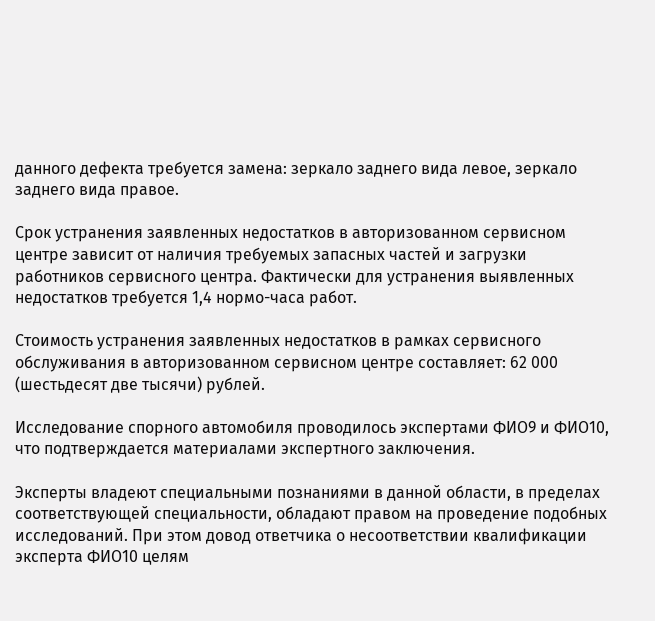данного дефекта требуется замена: зеркало заднего вида левое, зеркало заднего вида правое.

Срок устранения заявленных недостатков в авторизованном сервисном центре зависит от наличия требуемых запасных частей и загрузки работников сервисного центра. Фактически для устранения выявленных недостатков требуется 1,4 нормо-часа работ.

Стоимость устранения заявленных недостатков в рамках сервисного обслуживания в авторизованном сервисном центре составляет: 62 000 (шестьдесят две тысячи) рублей.

Исследование спорного автомобиля проводилось экспертами ФИО9 и ФИО10, что подтверждается материалами экспертного заключения.

Эксперты владеют специальными познаниями в данной области, в пределах соответствующей специальности, обладают правом на проведение подобных исследований. При этом довод ответчика о несоответствии квалификации эксперта ФИО10 целям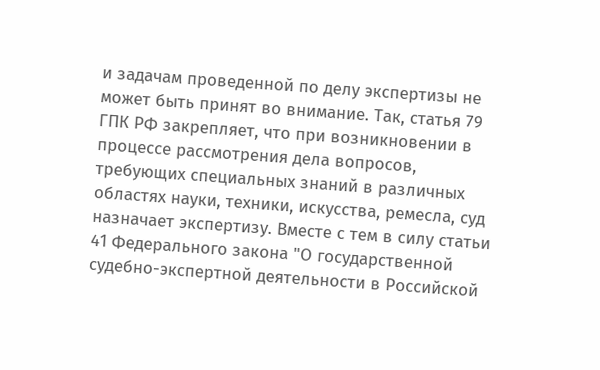и задачам проведенной по делу экспертизы не может быть принят во внимание. Так, статья 79 ГПК РФ закрепляет, что при возникновении в процессе рассмотрения дела вопросов, требующих специальных знаний в различных областях науки, техники, искусства, ремесла, суд назначает экспертизу. Вместе с тем в силу статьи 41 Федерального закона "О государственной судебно-экспертной деятельности в Российской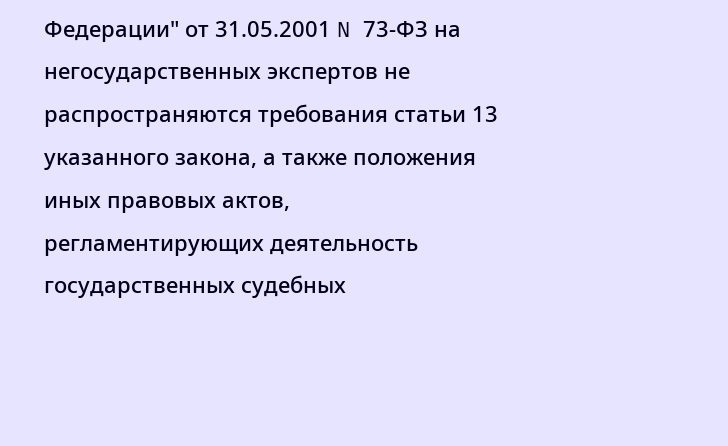Федерации" от 31.05.2001 N 73-ФЗ на негосударственных экспертов не распространяются требования статьи 13 указанного закона, а также положения иных правовых актов, регламентирующих деятельность государственных судебных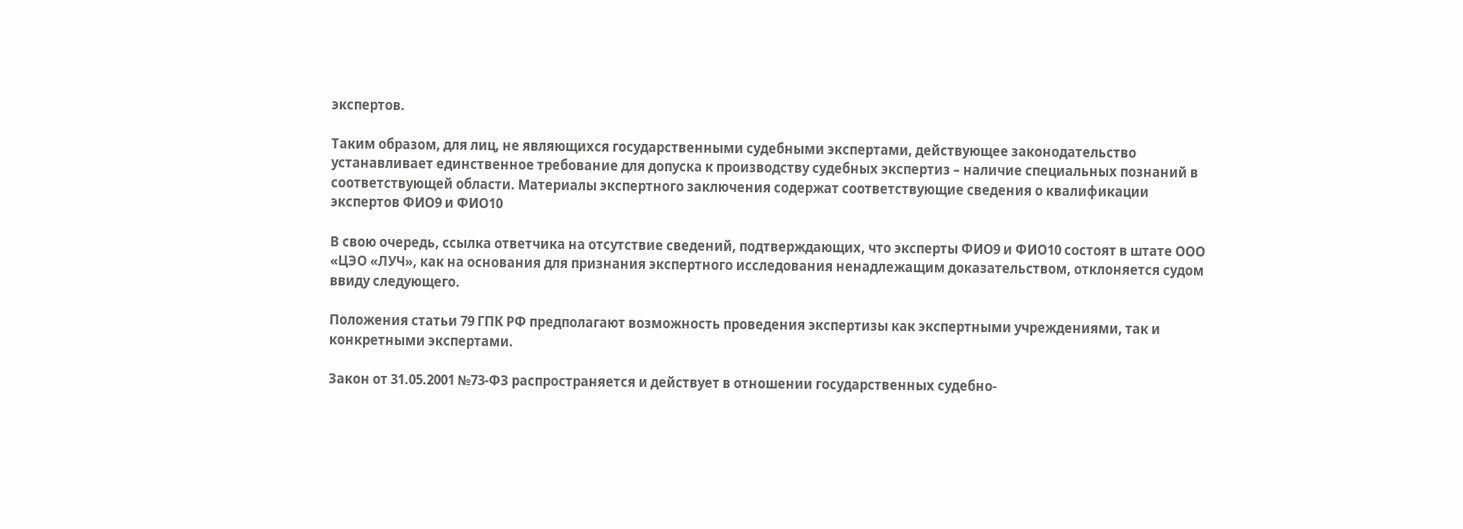экспертов.

Таким образом, для лиц, не являющихся государственными судебными экспертами, действующее законодательство устанавливает единственное требование для допуска к производству судебных экспертиз – наличие специальных познаний в соответствующей области. Материалы экспертного заключения содержат соответствующие сведения о квалификации экспертов ФИО9 и ФИО10

В свою очередь, ссылка ответчика на отсутствие сведений, подтверждающих, что эксперты ФИО9 и ФИО10 состоят в штате ООО «ЦЭО «ЛУЧ», как на основания для признания экспертного исследования ненадлежащим доказательством, отклоняется судом ввиду следующего.

Положения статьи 79 ГПК РФ предполагают возможность проведения экспертизы как экспертными учреждениями, так и конкретными экспертами.

Закон от 31.05.2001 №73-ФЗ распространяется и действует в отношении государственных судебно-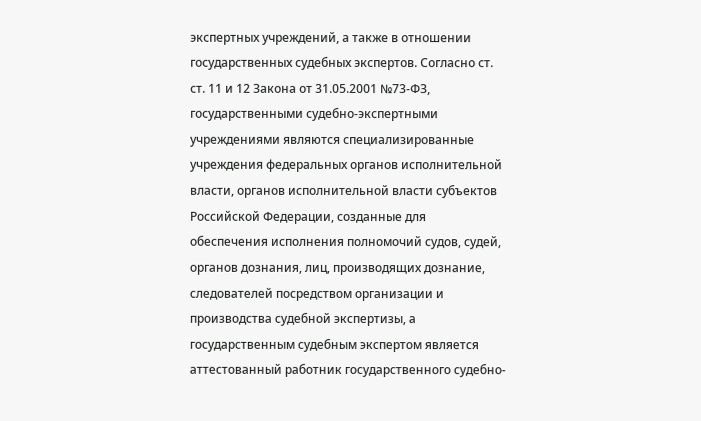экспертных учреждений, а также в отношении государственных судебных экспертов. Согласно ст. ст. 11 и 12 Закона от 31.05.2001 №73-ФЗ, государственными судебно-экспертными учреждениями являются специализированные учреждения федеральных органов исполнительной власти, органов исполнительной власти субъектов Российской Федерации, созданные для обеспечения исполнения полномочий судов, судей, органов дознания, лиц, производящих дознание, следователей посредством организации и производства судебной экспертизы, а государственным судебным экспертом является аттестованный работник государственного судебно-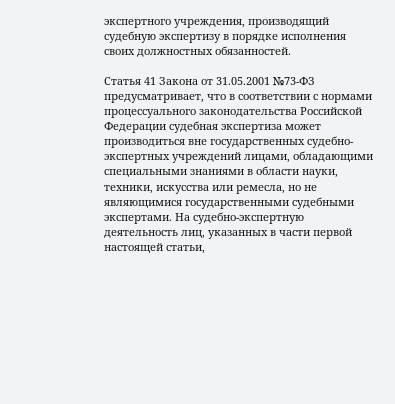экспертного учреждения, производящий судебную экспертизу в порядке исполнения своих должностных обязанностей.

Статья 41 Закона от 31.05.2001 №73-ФЗ предусматривает, что в соответствии с нормами процессуального законодательства Российской Федерации судебная экспертиза может производиться вне государственных судебно-экспертных учреждений лицами, обладающими специальными знаниями в области науки, техники, искусства или ремесла, но не являющимися государственными судебными экспертами. На судебно-экспертную деятельность лиц, указанных в части первой настоящей статьи,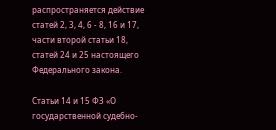распространяется действие статей 2, 3, 4, 6 - 8, 16 и 17, части второй статьи 18, статей 24 и 25 настоящего Федерального закона.

Статьи 14 и 15 ФЗ «О государственной судебно-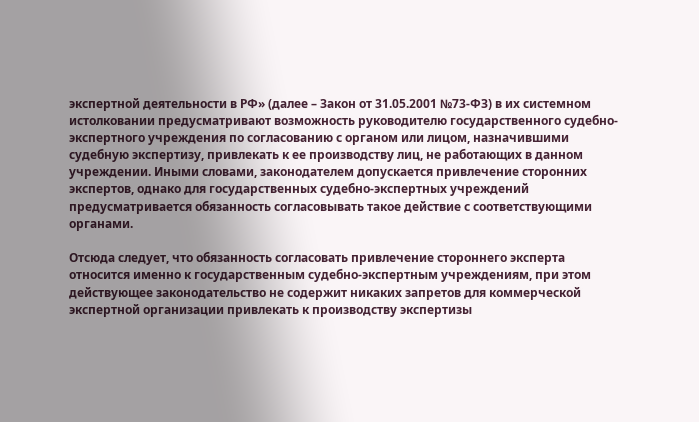экспертной деятельности в РФ» (далее – Закон от 31.05.2001 №73-ФЗ) в их системном истолковании предусматривают возможность руководителю государственного судебно-экспертного учреждения по согласованию с органом или лицом, назначившими судебную экспертизу, привлекать к ее производству лиц, не работающих в данном учреждении. Иными словами, законодателем допускается привлечение сторонних экспертов, однако для государственных судебно-экспертных учреждений предусматривается обязанность согласовывать такое действие с соответствующими органами.

Отсюда следует, что обязанность согласовать привлечение стороннего эксперта относится именно к государственным судебно-экспертным учреждениям, при этом действующее законодательство не содержит никаких запретов для коммерческой экспертной организации привлекать к производству экспертизы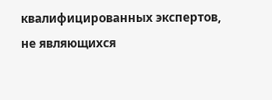квалифицированных экспертов, не являющихся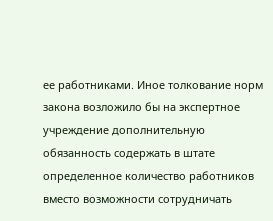ее работниками. Иное толкование норм закона возложило бы на экспертное учреждение дополнительную обязанность содержать в штате определенное количество работников вместо возможности сотрудничать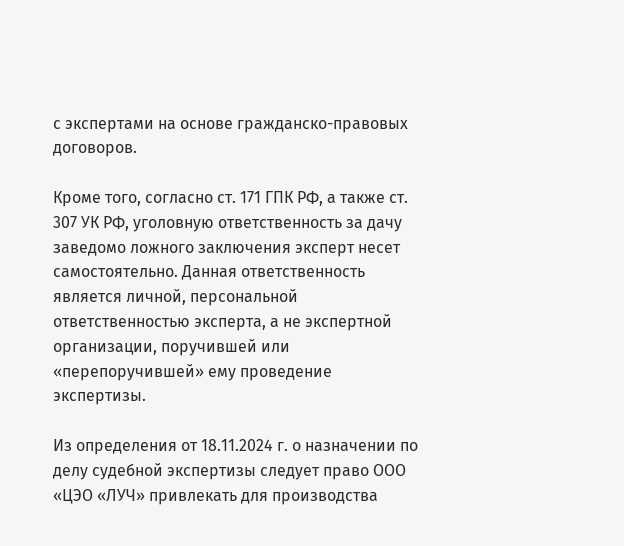с экспертами на основе гражданско-правовых договоров.

Кроме того, согласно ст. 171 ГПК РФ, а также ст. 307 УК РФ, уголовную ответственность за дачу заведомо ложного заключения эксперт несет самостоятельно. Данная ответственность является личной, персональной ответственностью эксперта, а не экспертной организации, поручившей или «перепоручившей» ему проведение экспертизы.

Из определения от 18.11.2024 г. о назначении по делу судебной экспертизы следует право ООО «ЦЭО «ЛУЧ» привлекать для производства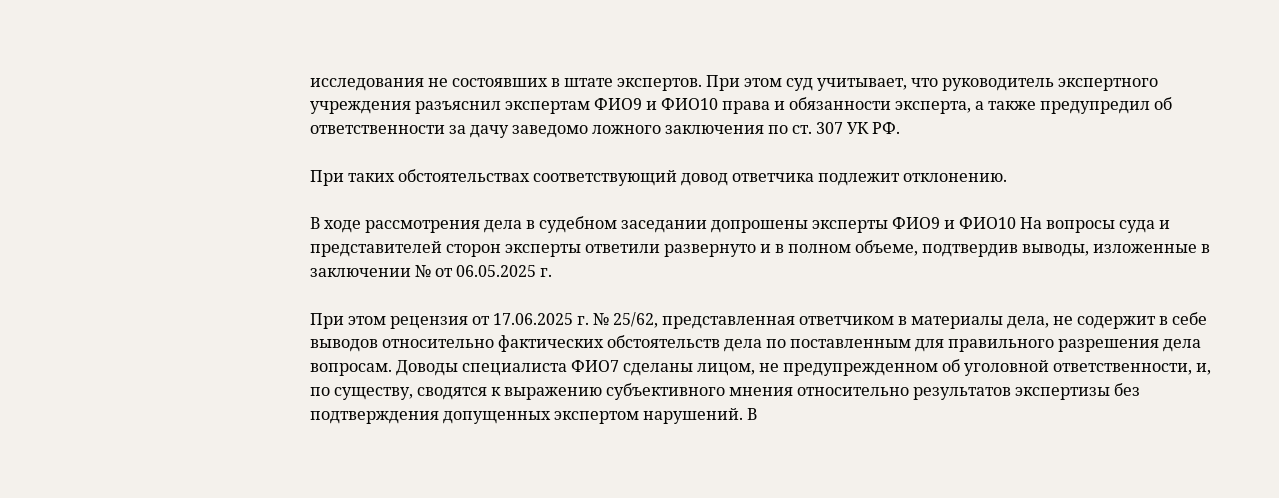исследования не состоявших в штате экспертов. При этом суд учитывает, что руководитель экспертного учреждения разъяснил экспертам ФИО9 и ФИО10 права и обязанности эксперта, а также предупредил об ответственности за дачу заведомо ложного заключения по ст. 307 УК РФ.

При таких обстоятельствах соответствующий довод ответчика подлежит отклонению.

В ходе рассмотрения дела в судебном заседании допрошены эксперты ФИО9 и ФИО10 На вопросы суда и представителей сторон эксперты ответили развернуто и в полном объеме, подтвердив выводы, изложенные в заключении № от 06.05.2025 г.

При этом рецензия от 17.06.2025 г. № 25/62, представленная ответчиком в материалы дела, не содержит в себе выводов относительно фактических обстоятельств дела по поставленным для правильного разрешения дела вопросам. Доводы специалиста ФИО7 сделаны лицом, не предупрежденном об уголовной ответственности, и, по существу, сводятся к выражению субъективного мнения относительно результатов экспертизы без подтверждения допущенных экспертом нарушений. В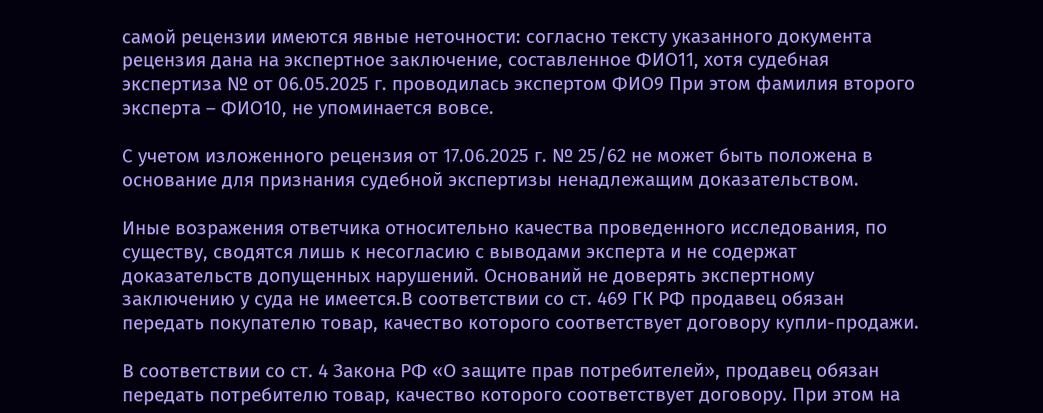самой рецензии имеются явные неточности: согласно тексту указанного документа рецензия дана на экспертное заключение, составленное ФИО11, хотя судебная экспертиза № от 06.05.2025 г. проводилась экспертом ФИО9 При этом фамилия второго эксперта – ФИО10, не упоминается вовсе.

С учетом изложенного рецензия от 17.06.2025 г. № 25/62 не может быть положена в основание для признания судебной экспертизы ненадлежащим доказательством.

Иные возражения ответчика относительно качества проведенного исследования, по существу, сводятся лишь к несогласию с выводами эксперта и не содержат доказательств допущенных нарушений. Оснований не доверять экспертному заключению у суда не имеется.В соответствии со ст. 469 ГК РФ продавец обязан передать покупателю товар, качество которого соответствует договору купли-продажи.

В соответствии со ст. 4 Закона РФ «О защите прав потребителей», продавец обязан передать потребителю товар, качество которого соответствует договору. При этом на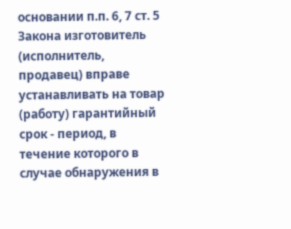основании п.п. 6, 7 ст. 5 Закона изготовитель (исполнитель, продавец) вправе устанавливать на товар (работу) гарантийный срок - период, в течение которого в случае обнаружения в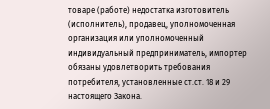товаре (работе) недостатка изготовитель (исполнитель), продавец, уполномоченная организация или уполномоченный индивидуальный предприниматель, импортер обязаны удовлетворить требования потребителя, установленные ст.ст. 18 и 29 настоящего Закона.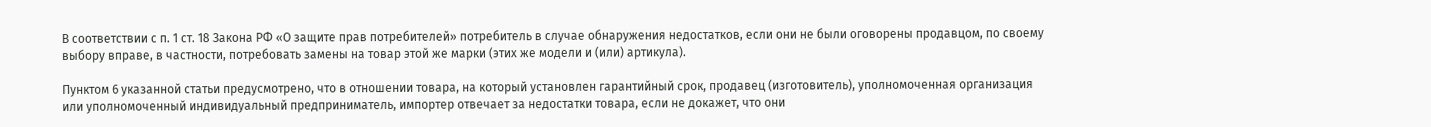В соответствии с п. 1 ст. 18 Закона РФ «О защите прав потребителей» потребитель в случае обнаружения недостатков, если они не были оговорены продавцом, по своему выбору вправе, в частности, потребовать замены на товар этой же марки (этих же модели и (или) артикула).

Пунктом 6 указанной статьи предусмотрено, что в отношении товара, на который установлен гарантийный срок, продавец (изготовитель), уполномоченная организация или уполномоченный индивидуальный предприниматель, импортер отвечает за недостатки товара, если не докажет, что они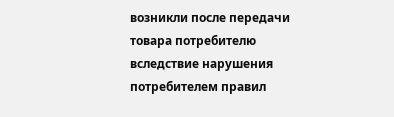возникли после передачи товара потребителю вследствие нарушения потребителем правил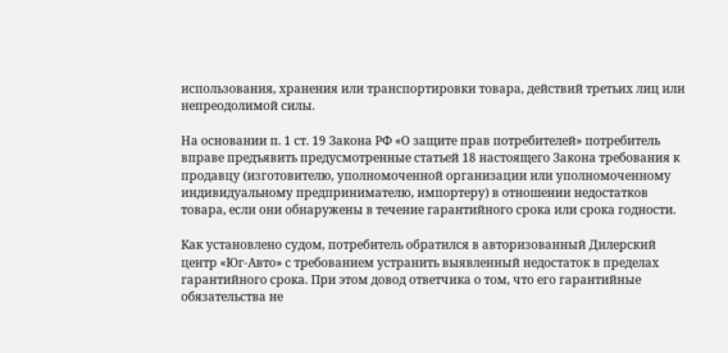использования, хранения или транспортировки товара, действий третьих лиц или непреодолимой силы.

На основании п. 1 ст. 19 Закона РФ «О защите прав потребителей» потребитель вправе предъявить предусмотренные статьей 18 настоящего Закона требования к продавцу (изготовителю, уполномоченной организации или уполномоченному индивидуальному предпринимателю, импортеру) в отношении недостатков товара, если они обнаружены в течение гарантийного срока или срока годности.

Как установлено судом, потребитель обратился в авторизованный Дилерский центр «Юг-Авто» с требованием устранить выявленный недостаток в пределах гарантийного срока. При этом довод ответчика о том, что его гарантийные обязательства не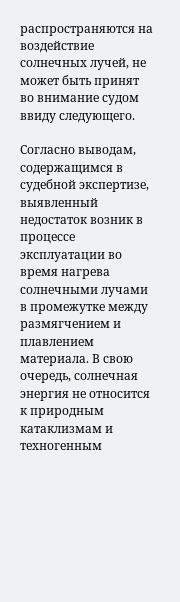распространяются на воздействие солнечных лучей, не может быть принят во внимание судом ввиду следующего.

Согласно выводам, содержащимся в судебной экспертизе, выявленный недостаток возник в процессе эксплуатации во время нагрева солнечными лучами в промежутке между размягчением и плавлением материала. В свою очередь, солнечная энергия не относится к природным катаклизмам и техногенным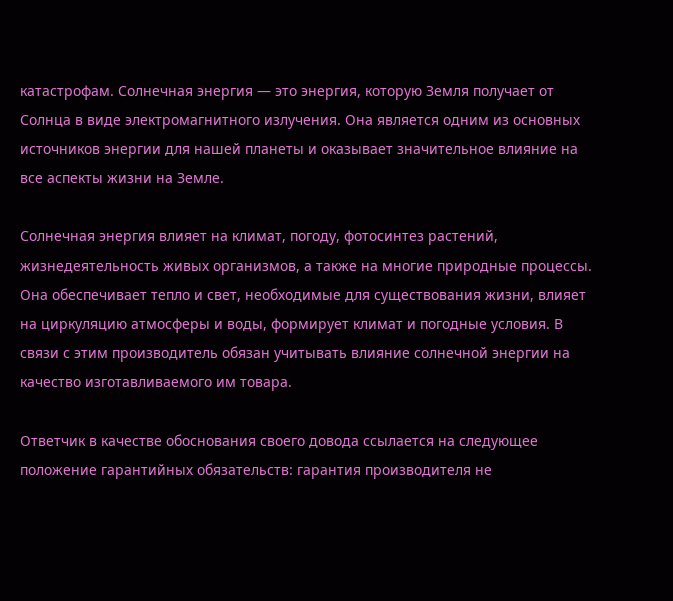катастрофам. Солнечная энергия — это энергия, которую Земля получает от Солнца в виде электромагнитного излучения. Она является одним из основных источников энергии для нашей планеты и оказывает значительное влияние на все аспекты жизни на Земле.

Солнечная энергия влияет на климат, погоду, фотосинтез растений, жизнедеятельность живых организмов, а также на многие природные процессы. Она обеспечивает тепло и свет, необходимые для существования жизни, влияет на циркуляцию атмосферы и воды, формирует климат и погодные условия. В связи с этим производитель обязан учитывать влияние солнечной энергии на качество изготавливаемого им товара.

Ответчик в качестве обоснования своего довода ссылается на следующее положение гарантийных обязательств: гарантия производителя не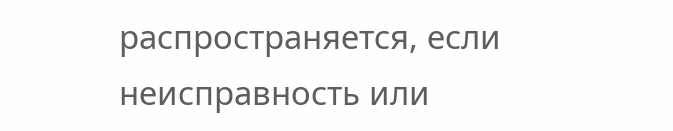распространяется, если неисправность или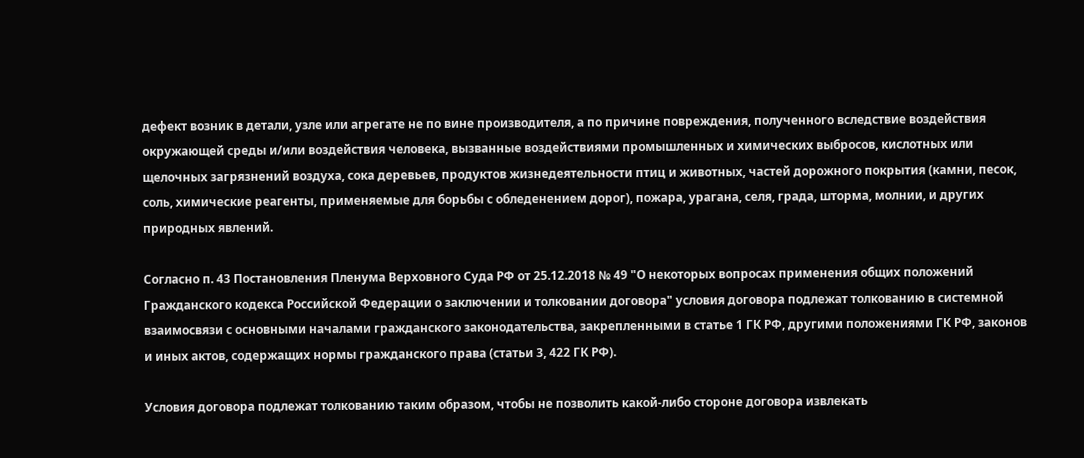дефект возник в детали, узле или агрегате не по вине производителя, а по причине повреждения, полученного вследствие воздействия окружающей среды и/или воздействия человека, вызванные воздействиями промышленных и химических выбросов, кислотных или щелочных загрязнений воздуха, сока деревьев, продуктов жизнедеятельности птиц и животных, частей дорожного покрытия (камни, песок, соль, химические реагенты, применяемые для борьбы с обледенением дорог), пожара, урагана, селя, града, шторма, молнии, и других природных явлений.

Согласно п. 43 Постановления Пленума Верховного Суда РФ от 25.12.2018 № 49 "О некоторых вопросах применения общих положений Гражданского кодекса Российской Федерации о заключении и толковании договора" условия договора подлежат толкованию в системной взаимосвязи с основными началами гражданского законодательства, закрепленными в статье 1 ГК РФ, другими положениями ГК РФ, законов и иных актов, содержащих нормы гражданского права (статьи 3, 422 ГК РФ).

Условия договора подлежат толкованию таким образом, чтобы не позволить какой-либо стороне договора извлекать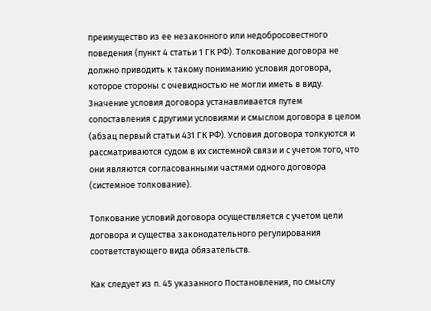преимущество из ее незаконного или недобросовестного поведения (пункт 4 статьи 1 ГК РФ). Толкование договора не должно приводить к такому пониманию условия договора, которое стороны с очевидностью не могли иметь в виду. Значение условия договора устанавливается путем сопоставления с другими условиями и смыслом договора в целом (абзац первый статьи 431 ГК РФ). Условия договора толкуются и рассматриваются судом в их системной связи и с учетом того, что они являются согласованными частями одного договора (системное толкование).

Толкование условий договора осуществляется с учетом цели договора и существа законодательного регулирования соответствующего вида обязательств.

Как следует из п. 45 указанного Постановления, по смыслу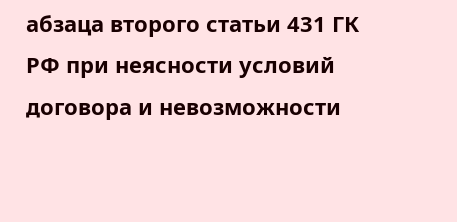абзаца второго статьи 431 ГК РФ при неясности условий договора и невозможности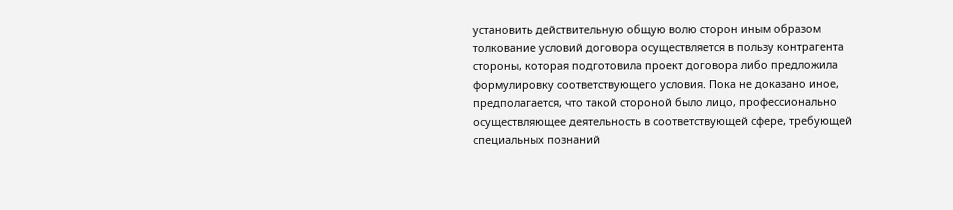установить действительную общую волю сторон иным образом толкование условий договора осуществляется в пользу контрагента стороны, которая подготовила проект договора либо предложила формулировку соответствующего условия. Пока не доказано иное, предполагается, что такой стороной было лицо, профессионально осуществляющее деятельность в соответствующей сфере, требующей специальных познаний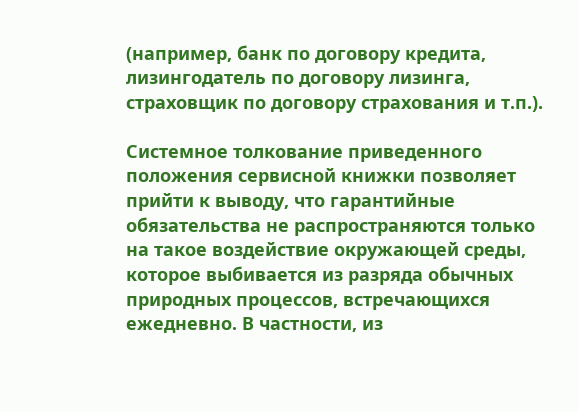(например, банк по договору кредита, лизингодатель по договору лизинга, страховщик по договору страхования и т.п.).

Системное толкование приведенного положения сервисной книжки позволяет прийти к выводу, что гарантийные обязательства не распространяются только на такое воздействие окружающей среды, которое выбивается из разряда обычных природных процессов, встречающихся ежедневно. В частности, из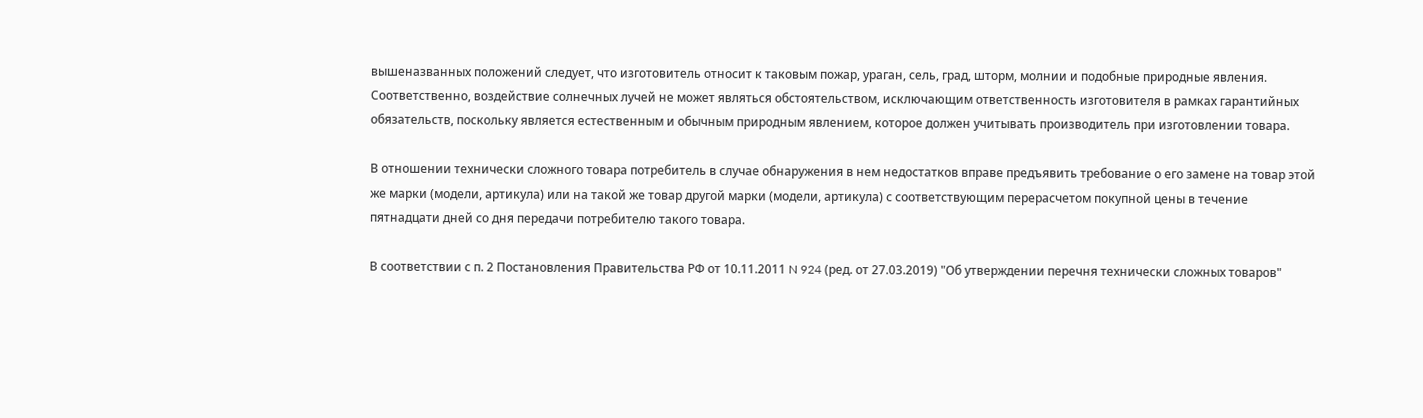вышеназванных положений следует, что изготовитель относит к таковым пожар, ураган, сель, град, шторм, молнии и подобные природные явления. Соответственно, воздействие солнечных лучей не может являться обстоятельством, исключающим ответственность изготовителя в рамках гарантийных обязательств, поскольку является естественным и обычным природным явлением, которое должен учитывать производитель при изготовлении товара.

В отношении технически сложного товара потребитель в случае обнаружения в нем недостатков вправе предъявить требование о его замене на товар этой же марки (модели, артикула) или на такой же товар другой марки (модели, артикула) с соответствующим перерасчетом покупной цены в течение пятнадцати дней со дня передачи потребителю такого товара.

В соответствии с п. 2 Постановления Правительства РФ от 10.11.2011 N 924 (ред. от 27.03.2019) "Об утверждении перечня технически сложных товаров"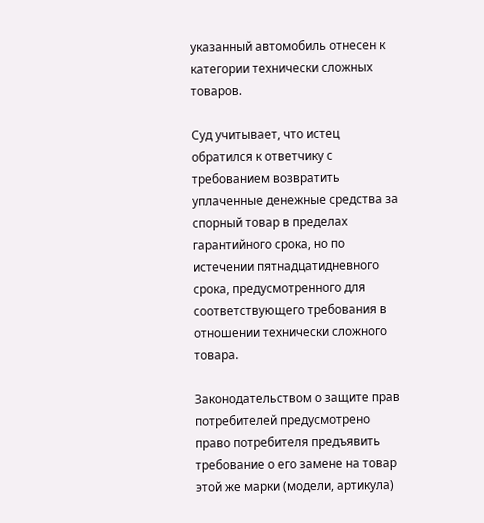указанный автомобиль отнесен к категории технически сложных товаров.

Суд учитывает, что истец обратился к ответчику с требованием возвратить уплаченные денежные средства за спорный товар в пределах гарантийного срока, но по истечении пятнадцатидневного срока, предусмотренного для соответствующего требования в отношении технически сложного товара.

Законодательством о защите прав потребителей предусмотрено право потребителя предъявить требование о его замене на товар этой же марки (модели, артикула)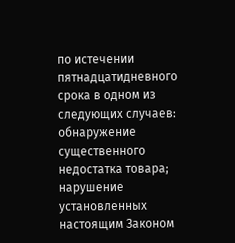по истечении пятнадцатидневного срока в одном из следующих случаев: обнаружение существенного недостатка товара; нарушение установленных настоящим Законом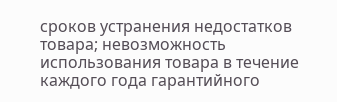сроков устранения недостатков товара; невозможность использования товара в течение каждого года гарантийного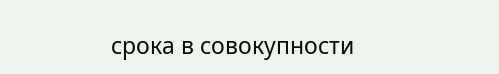срока в совокупности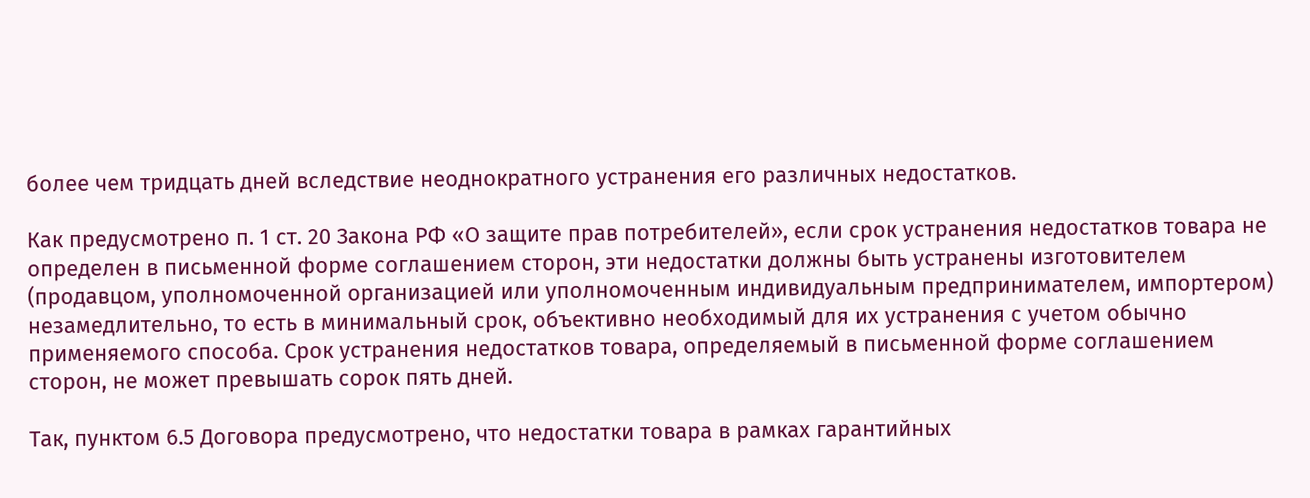более чем тридцать дней вследствие неоднократного устранения его различных недостатков.

Как предусмотрено п. 1 ст. 20 Закона РФ «О защите прав потребителей», если срок устранения недостатков товара не определен в письменной форме соглашением сторон, эти недостатки должны быть устранены изготовителем (продавцом, уполномоченной организацией или уполномоченным индивидуальным предпринимателем, импортером) незамедлительно, то есть в минимальный срок, объективно необходимый для их устранения с учетом обычно применяемого способа. Срок устранения недостатков товара, определяемый в письменной форме соглашением сторон, не может превышать сорок пять дней.

Так, пунктом 6.5 Договора предусмотрено, что недостатки товара в рамках гарантийных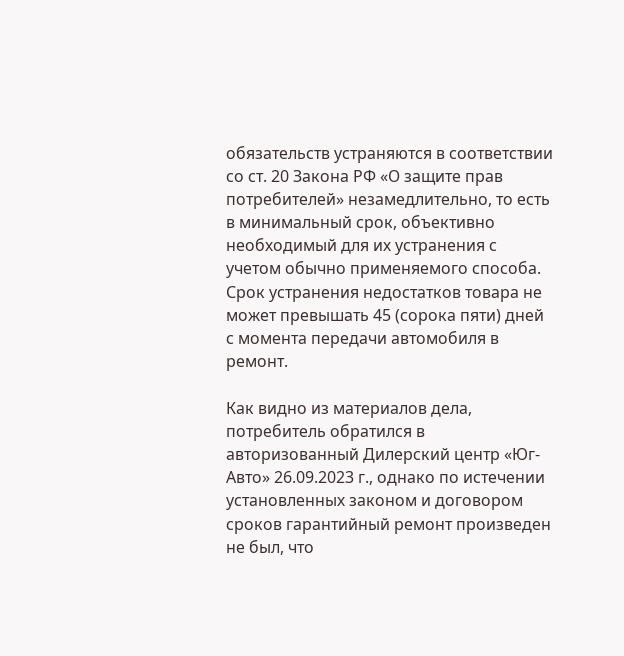обязательств устраняются в соответствии со ст. 20 Закона РФ «О защите прав потребителей» незамедлительно, то есть в минимальный срок, объективно необходимый для их устранения с учетом обычно применяемого способа. Срок устранения недостатков товара не может превышать 45 (сорока пяти) дней с момента передачи автомобиля в ремонт.

Как видно из материалов дела, потребитель обратился в авторизованный Дилерский центр «Юг-Авто» 26.09.2023 г., однако по истечении установленных законом и договором сроков гарантийный ремонт произведен не был, что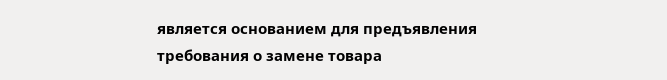является основанием для предъявления требования о замене товара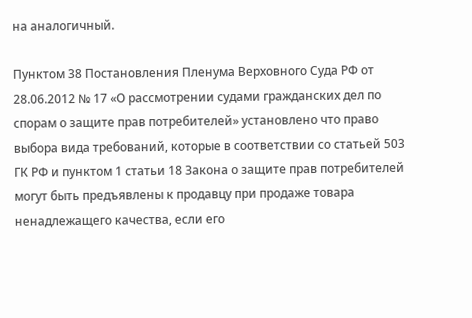на аналогичный.

Пунктом 38 Постановления Пленума Верховного Суда РФ от 28.06.2012 № 17 «О рассмотрении судами гражданских дел по спорам о защите прав потребителей» установлено что право выбора вида требований, которые в соответствии со статьей 503 ГК РФ и пунктом 1 статьи 18 Закона о защите прав потребителей могут быть предъявлены к продавцу при продаже товара ненадлежащего качества, если его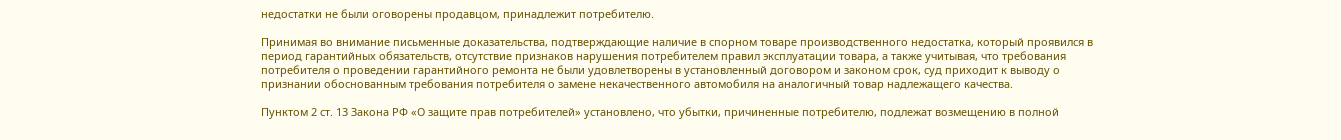недостатки не были оговорены продавцом, принадлежит потребителю.

Принимая во внимание письменные доказательства, подтверждающие наличие в спорном товаре производственного недостатка, который проявился в период гарантийных обязательств, отсутствие признаков нарушения потребителем правил эксплуатации товара, а также учитывая, что требования потребителя о проведении гарантийного ремонта не были удовлетворены в установленный договором и законом срок, суд приходит к выводу о признании обоснованным требования потребителя о замене некачественного автомобиля на аналогичный товар надлежащего качества.

Пунктом 2 ст. 13 Закона РФ «О защите прав потребителей» установлено, что убытки, причиненные потребителю, подлежат возмещению в полной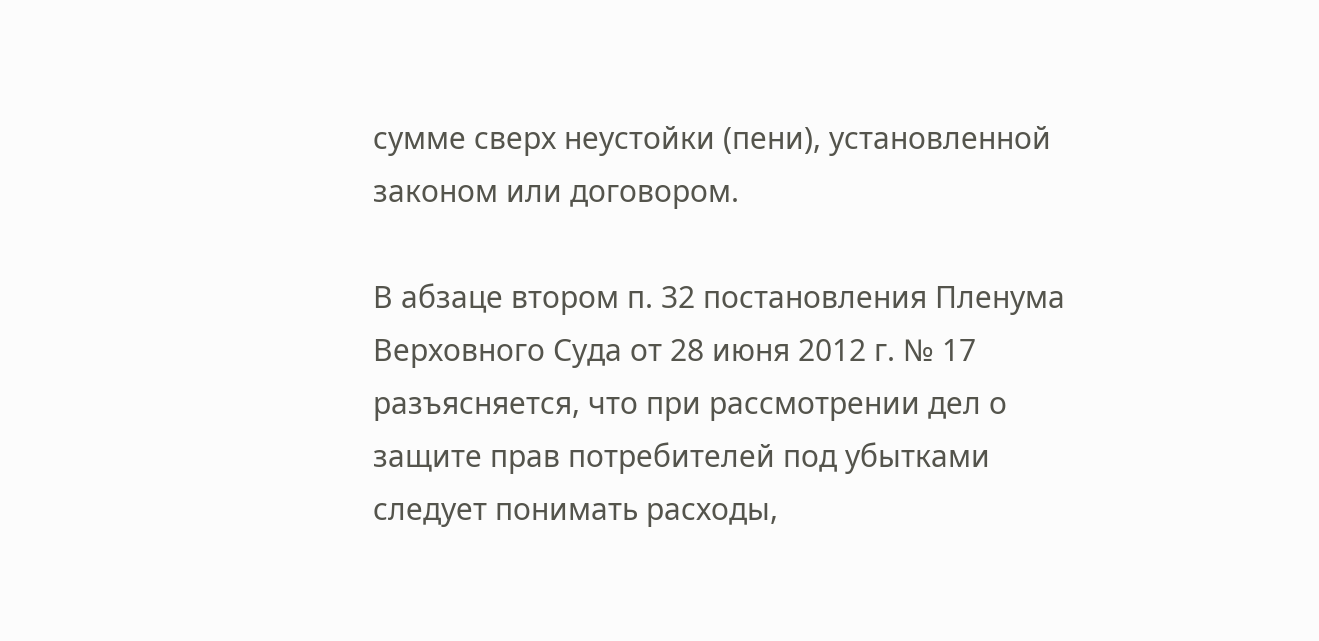сумме сверх неустойки (пени), установленной законом или договором.

В абзаце втором п. 32 постановления Пленума Верховного Суда от 28 июня 2012 г. № 17 разъясняется, что при рассмотрении дел о защите прав потребителей под убытками следует понимать расходы,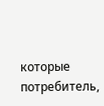которые потребитель,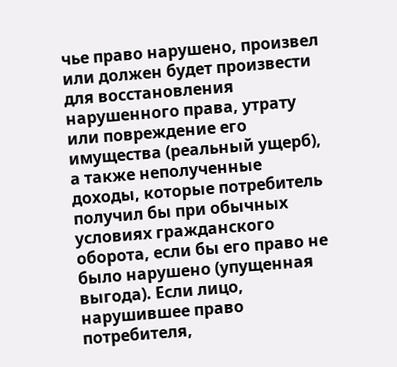чье право нарушено, произвел или должен будет произвести для восстановления нарушенного права, утрату или повреждение его имущества (реальный ущерб), а также неполученные доходы, которые потребитель получил бы при обычных условиях гражданского оборота, если бы его право не было нарушено (упущенная выгода). Если лицо, нарушившее право потребителя,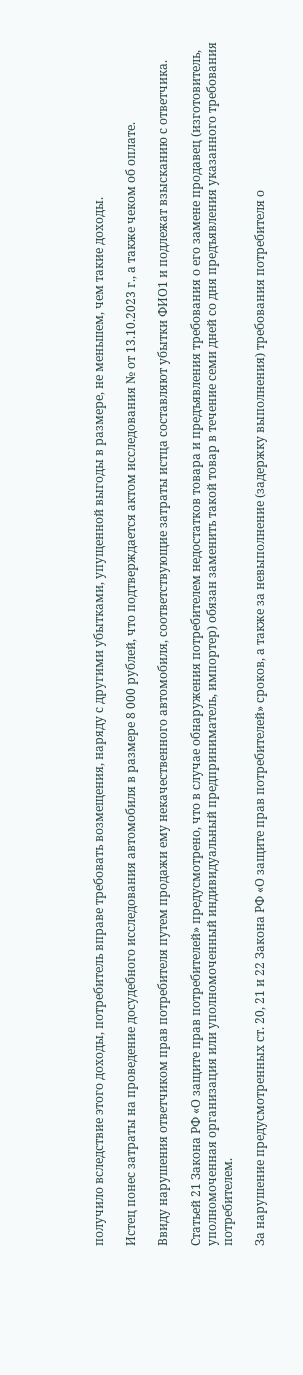получило вследствие этого доходы, потребитель вправе требовать возмещения, наряду с другими убытками, упущенной выгоды в размере, не меньшем, чем такие доходы.

Истец понес затраты на проведение досудебного исследования автомобиля в размере 8 000 рублей, что подтверждается актом исследования № от 13.10.2023 г., а также чеком об оплате.

Ввиду нарушения ответчиком прав потребителя путем продажи ему некачественного автомобиля, соответствующие затраты истца составляют убытки ФИО1 и подлежат взысканию с ответчика.

Статьей 21 Закона РФ «О защите прав потребителей» предусмотрено, что в случае обнаружения потребителем недостатков товара и предъявления требования о его замене продавец (изготовитель, уполномоченная организация или уполномоченный индивидуальный предприниматель, импортер) обязан заменить такой товар в течение семи дней со дня предъявления указанного требования потребителем.

За нарушение предусмотренных ст. 20, 21 и 22 Закона РФ «О защите прав потребителей» сроков, а также за невыполнение (задержку выполнения) требования потребителя о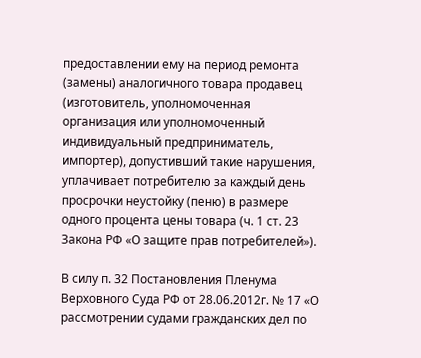предоставлении ему на период ремонта (замены) аналогичного товара продавец (изготовитель, уполномоченная организация или уполномоченный индивидуальный предприниматель, импортер), допустивший такие нарушения, уплачивает потребителю за каждый день просрочки неустойку (пеню) в размере одного процента цены товара (ч. 1 ст. 23 Закона РФ «О защите прав потребителей»).

В силу п. 32 Постановления Пленума Верховного Суда РФ от 28.06.2012г. № 17 «О рассмотрении судами гражданских дел по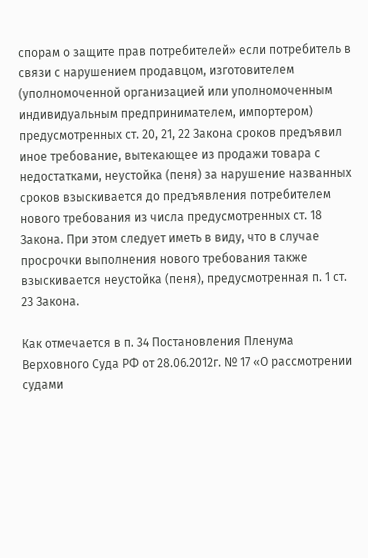спорам о защите прав потребителей» если потребитель в связи с нарушением продавцом, изготовителем (уполномоченной организацией или уполномоченным индивидуальным предпринимателем, импортером) предусмотренных ст. 20, 21, 22 Закона сроков предъявил иное требование, вытекающее из продажи товара с недостатками, неустойка (пеня) за нарушение названных сроков взыскивается до предъявления потребителем нового требования из числа предусмотренных ст. 18 Закона. При этом следует иметь в виду, что в случае просрочки выполнения нового требования также взыскивается неустойка (пеня), предусмотренная п. 1 ст. 23 Закона.

Как отмечается в п. 34 Постановления Пленума Верховного Суда РФ от 28.06.2012г. № 17 «О рассмотрении судами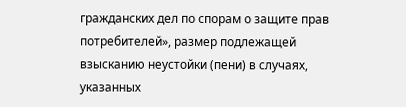гражданских дел по спорам о защите прав потребителей», размер подлежащей взысканию неустойки (пени) в случаях, указанных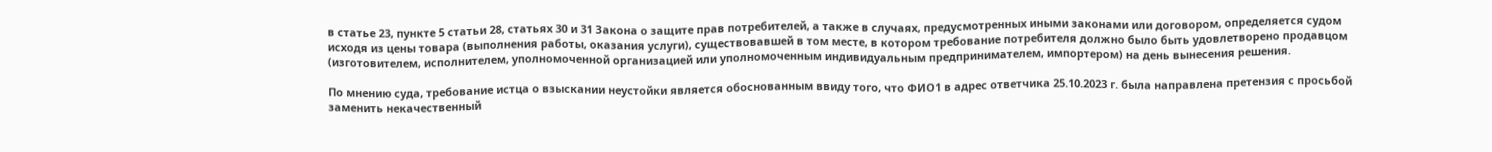в статье 23, пункте 5 статьи 28, статьях 30 и 31 Закона о защите прав потребителей, а также в случаях, предусмотренных иными законами или договором, определяется судом исходя из цены товара (выполнения работы, оказания услуги), существовавшей в том месте, в котором требование потребителя должно было быть удовлетворено продавцом (изготовителем, исполнителем, уполномоченной организацией или уполномоченным индивидуальным предпринимателем, импортером) на день вынесения решения.

По мнению суда, требование истца о взыскании неустойки является обоснованным ввиду того, что ФИО1 в адрес ответчика 25.10.2023 г. была направлена претензия с просьбой заменить некачественный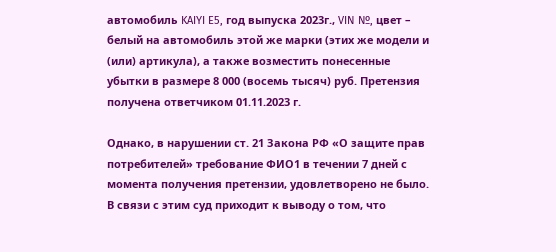автомобиль KAIYI E5, год выпуска 2023г., VIN №, цвет – белый на автомобиль этой же марки (этих же модели и (или) артикула), а также возместить понесенные убытки в размере 8 000 (восемь тысяч) руб. Претензия получена ответчиком 01.11.2023 г.

Однако, в нарушении ст. 21 Закона РФ «О защите прав потребителей» требование ФИО1 в течении 7 дней с момента получения претензии, удовлетворено не было. В связи с этим суд приходит к выводу о том, что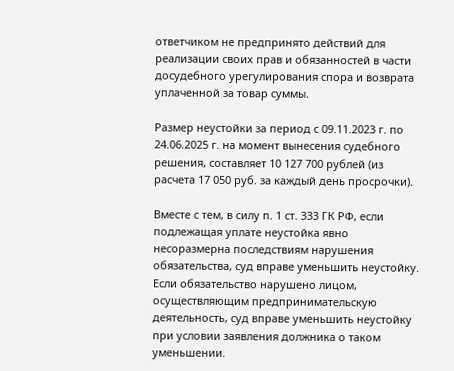ответчиком не предпринято действий для реализации своих прав и обязанностей в части досудебного урегулирования спора и возврата уплаченной за товар суммы.

Размер неустойки за период с 09.11.2023 г. по 24.06.2025 г. на момент вынесения судебного решения, составляет 10 127 700 рублей (из расчета 17 050 руб. за каждый день просрочки).

Вместе с тем, в силу п. 1 ст. 333 ГК РФ, если подлежащая уплате неустойка явно несоразмерна последствиям нарушения обязательства, суд вправе уменьшить неустойку. Если обязательство нарушено лицом, осуществляющим предпринимательскую деятельность, суд вправе уменьшить неустойку при условии заявления должника о таком уменьшении.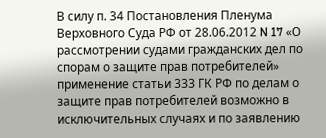В силу п. 34 Постановления Пленума Верховного Суда РФ от 28.06.2012 N 17 «О рассмотрении судами гражданских дел по спорам о защите прав потребителей» применение статьи 333 ГК РФ по делам о защите прав потребителей возможно в исключительных случаях и по заявлению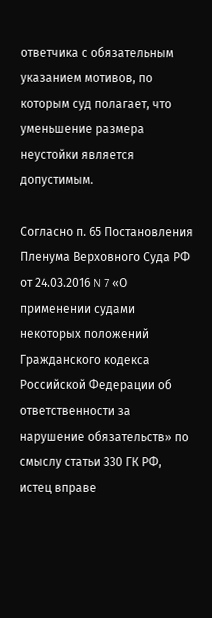ответчика с обязательным указанием мотивов, по которым суд полагает, что уменьшение размера неустойки является допустимым.

Согласно п. 65 Постановления Пленума Верховного Суда РФ от 24.03.2016 N 7 «О применении судами некоторых положений Гражданского кодекса Российской Федерации об ответственности за нарушение обязательств» по смыслу статьи 330 ГК РФ, истец вправе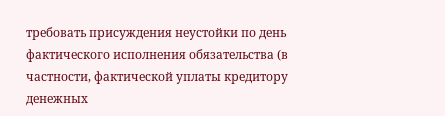требовать присуждения неустойки по день фактического исполнения обязательства (в частности, фактической уплаты кредитору денежных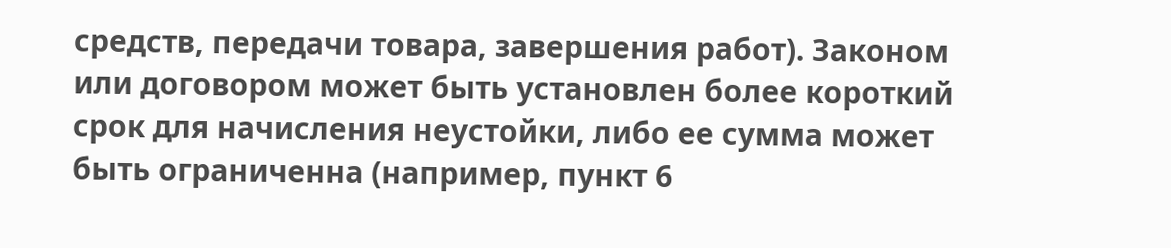средств, передачи товара, завершения работ). Законом или договором может быть установлен более короткий срок для начисления неустойки, либо ее сумма может быть ограниченна (например, пункт 6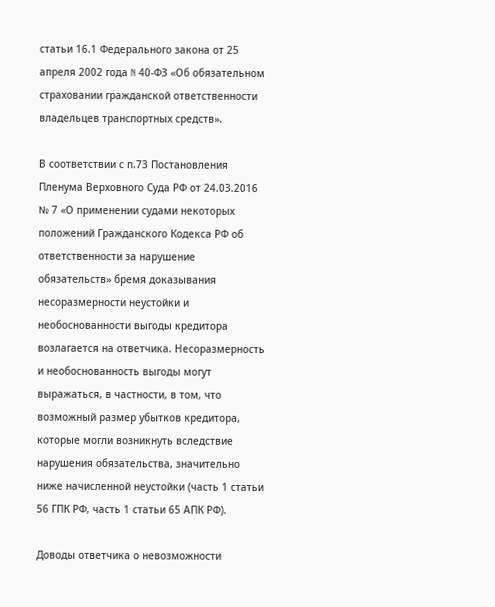статьи 16.1 Федерального закона от 25 апреля 2002 года N 40-ФЗ «Об обязательном страховании гражданской ответственности владельцев транспортных средств».

В соответствии с п.73 Постановления Пленума Верховного Суда РФ от 24.03.2016 № 7 «О применении судами некоторых положений Гражданского Кодекса РФ об ответственности за нарушение обязательств» бремя доказывания несоразмерности неустойки и необоснованности выгоды кредитора возлагается на ответчика. Несоразмерность и необоснованность выгоды могут выражаться, в частности, в том, что возможный размер убытков кредитора, которые могли возникнуть вследствие нарушения обязательства, значительно ниже начисленной неустойки (часть 1 статьи 56 ГПК РФ, часть 1 статьи 65 АПК РФ).

Доводы ответчика о невозможности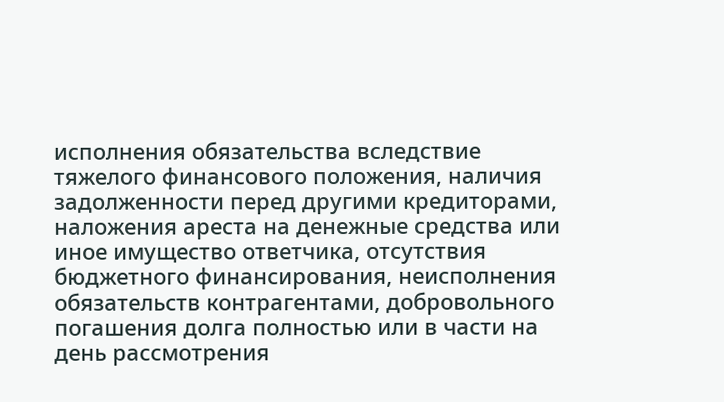исполнения обязательства вследствие тяжелого финансового положения, наличия задолженности перед другими кредиторами, наложения ареста на денежные средства или иное имущество ответчика, отсутствия бюджетного финансирования, неисполнения обязательств контрагентами, добровольного погашения долга полностью или в части на день рассмотрения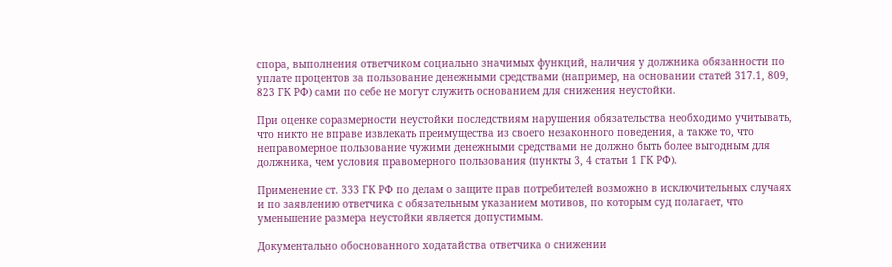спора, выполнения ответчиком социально значимых функций, наличия у должника обязанности по уплате процентов за пользование денежными средствами (например, на основании статей 317.1, 809, 823 ГК РФ) сами по себе не могут служить основанием для снижения неустойки.

При оценке соразмерности неустойки последствиям нарушения обязательства необходимо учитывать, что никто не вправе извлекать преимущества из своего незаконного поведения, а также то, что неправомерное пользование чужими денежными средствами не должно быть более выгодным для должника, чем условия правомерного пользования (пункты 3, 4 статьи 1 ГК РФ).

Применение ст. 333 ГК РФ по делам о защите прав потребителей возможно в исключительных случаях и по заявлению ответчика с обязательным указанием мотивов, по которым суд полагает, что уменьшение размера неустойки является допустимым.

Документально обоснованного ходатайства ответчика о снижении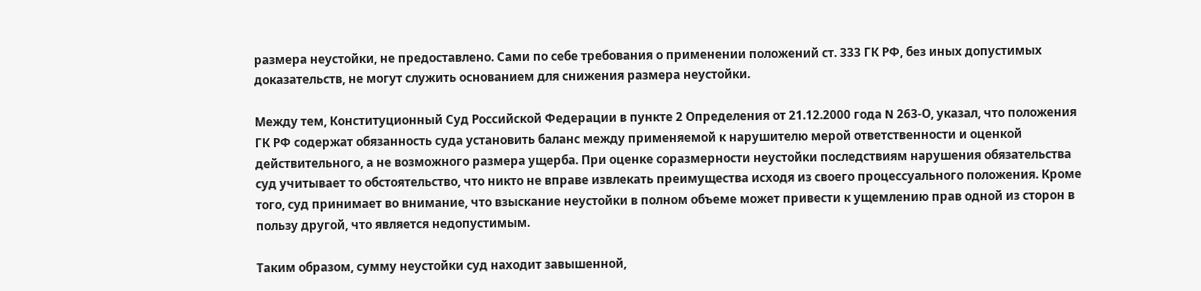размера неустойки, не предоставлено. Сами по себе требования о применении положений ст. 333 ГК РФ, без иных допустимых доказательств, не могут служить основанием для снижения размера неустойки.

Между тем, Конституционный Суд Российской Федерации в пункте 2 Определения от 21.12.2000 года N 263-О, указал, что положения ГК РФ содержат обязанность суда установить баланс между применяемой к нарушителю мерой ответственности и оценкой действительного, а не возможного размера ущерба. При оценке соразмерности неустойки последствиям нарушения обязательства суд учитывает то обстоятельство, что никто не вправе извлекать преимущества исходя из своего процессуального положения. Кроме того, суд принимает во внимание, что взыскание неустойки в полном объеме может привести к ущемлению прав одной из сторон в пользу другой, что является недопустимым.

Таким образом, сумму неустойки суд находит завышенной,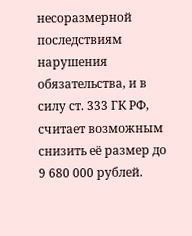несоразмерной последствиям нарушения обязательства, и в силу ст. 333 ГК РФ, считает возможным снизить её размер до 9 680 000 рублей.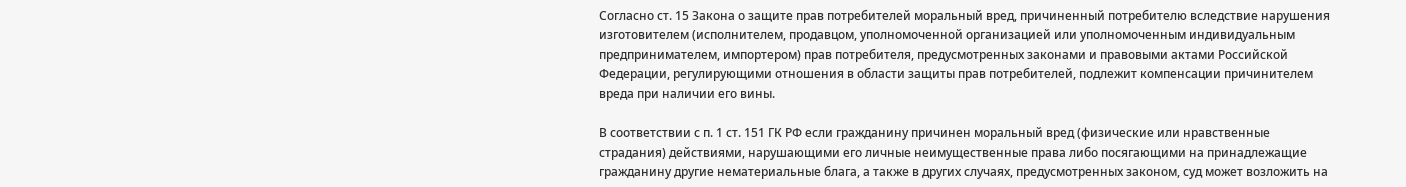Согласно ст. 15 Закона о защите прав потребителей моральный вред, причиненный потребителю вследствие нарушения изготовителем (исполнителем, продавцом, уполномоченной организацией или уполномоченным индивидуальным предпринимателем, импортером) прав потребителя, предусмотренных законами и правовыми актами Российской Федерации, регулирующими отношения в области защиты прав потребителей, подлежит компенсации причинителем вреда при наличии его вины.

В соответствии с п. 1 ст. 151 ГК РФ если гражданину причинен моральный вред (физические или нравственные страдания) действиями, нарушающими его личные неимущественные права либо посягающими на принадлежащие гражданину другие нематериальные блага, а также в других случаях, предусмотренных законом, суд может возложить на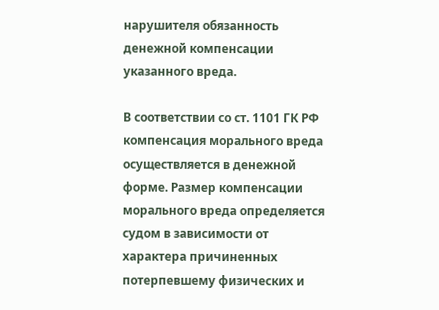нарушителя обязанность денежной компенсации указанного вреда.

В соответствии со ст. 1101 ГК РФ компенсация морального вреда осуществляется в денежной форме. Размер компенсации морального вреда определяется судом в зависимости от характера причиненных потерпевшему физических и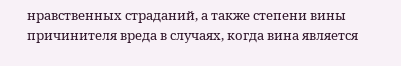нравственных страданий, а также степени вины причинителя вреда в случаях, когда вина является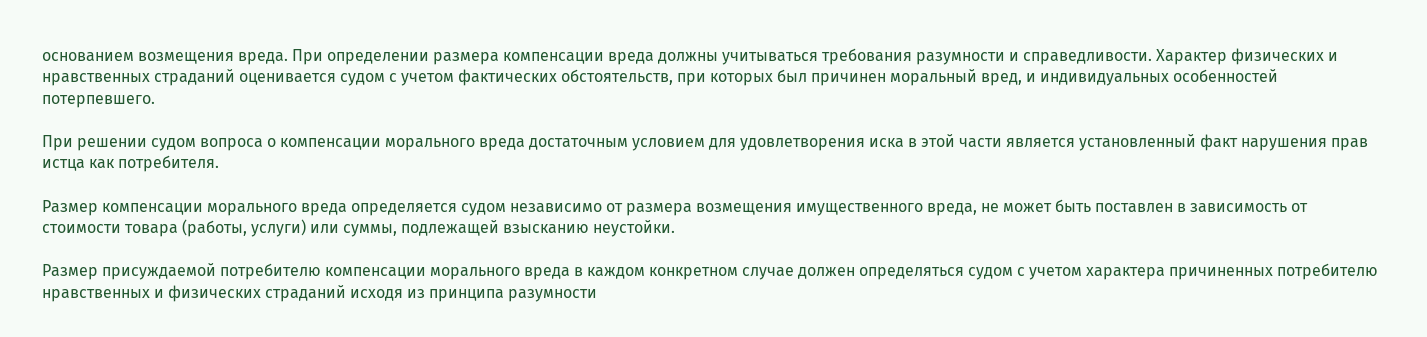основанием возмещения вреда. При определении размера компенсации вреда должны учитываться требования разумности и справедливости. Характер физических и нравственных страданий оценивается судом с учетом фактических обстоятельств, при которых был причинен моральный вред, и индивидуальных особенностей потерпевшего.

При решении судом вопроса о компенсации морального вреда достаточным условием для удовлетворения иска в этой части является установленный факт нарушения прав истца как потребителя.

Размер компенсации морального вреда определяется судом независимо от размера возмещения имущественного вреда, не может быть поставлен в зависимость от стоимости товара (работы, услуги) или суммы, подлежащей взысканию неустойки.

Размер присуждаемой потребителю компенсации морального вреда в каждом конкретном случае должен определяться судом с учетом характера причиненных потребителю нравственных и физических страданий исходя из принципа разумности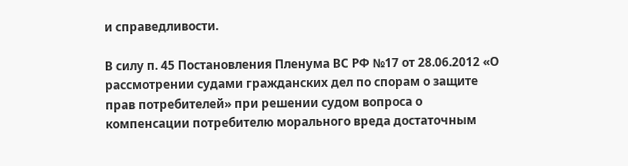и справедливости.

В силу п. 45 Постановления Пленума ВС РФ №17 от 28.06.2012 «О рассмотрении судами гражданских дел по спорам о защите прав потребителей» при решении судом вопроса о компенсации потребителю морального вреда достаточным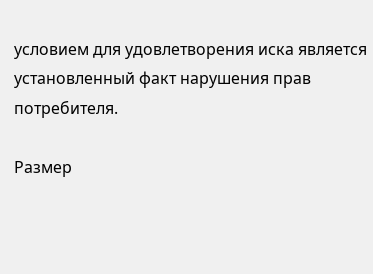условием для удовлетворения иска является установленный факт нарушения прав потребителя.

Размер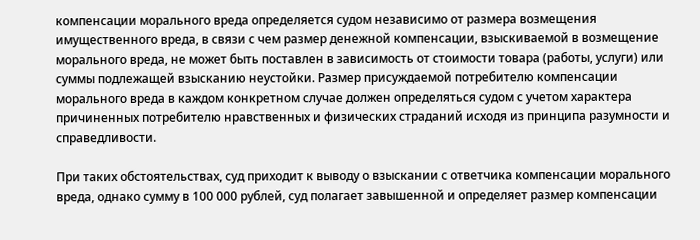компенсации морального вреда определяется судом независимо от размера возмещения имущественного вреда, в связи с чем размер денежной компенсации, взыскиваемой в возмещение морального вреда, не может быть поставлен в зависимость от стоимости товара (работы, услуги) или суммы подлежащей взысканию неустойки. Размер присуждаемой потребителю компенсации морального вреда в каждом конкретном случае должен определяться судом с учетом характера причиненных потребителю нравственных и физических страданий исходя из принципа разумности и справедливости.

При таких обстоятельствах, суд приходит к выводу о взыскании с ответчика компенсации морального вреда, однако сумму в 100 000 рублей, суд полагает завышенной и определяет размер компенсации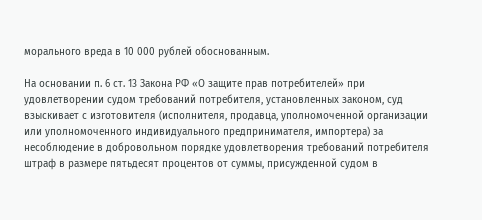морального вреда в 10 000 рублей обоснованным.

На основании п. 6 ст. 13 Закона РФ «О защите прав потребителей» при удовлетворении судом требований потребителя, установленных законом, суд взыскивает с изготовителя (исполнителя, продавца, уполномоченной организации или уполномоченного индивидуального предпринимателя, импортера) за несоблюдение в добровольном порядке удовлетворения требований потребителя штраф в размере пятьдесят процентов от суммы, присужденной судом в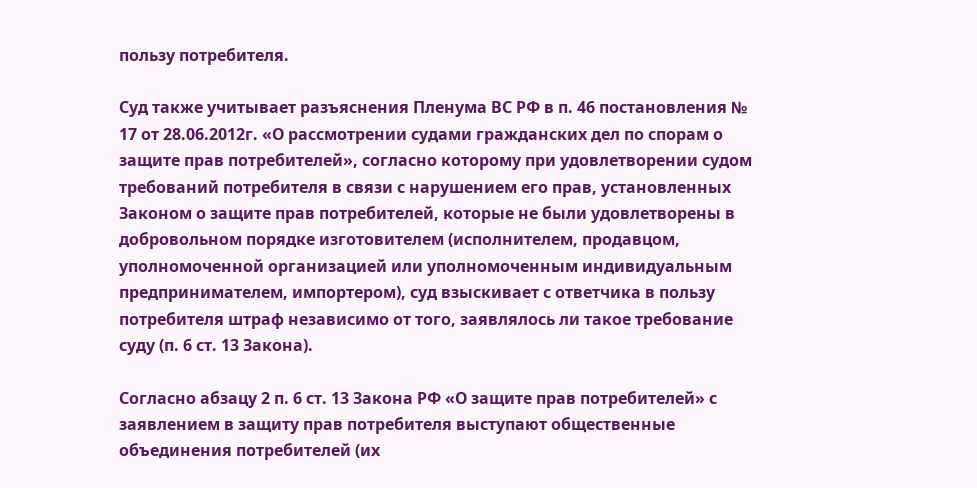пользу потребителя.

Суд также учитывает разъяснения Пленума ВС РФ в п. 46 постановления № 17 от 28.06.2012г. «О рассмотрении судами гражданских дел по спорам о защите прав потребителей», согласно которому при удовлетворении судом требований потребителя в связи с нарушением его прав, установленных Законом о защите прав потребителей, которые не были удовлетворены в добровольном порядке изготовителем (исполнителем, продавцом, уполномоченной организацией или уполномоченным индивидуальным предпринимателем, импортером), суд взыскивает с ответчика в пользу потребителя штраф независимо от того, заявлялось ли такое требование суду (п. 6 ст. 13 Закона).

Согласно абзацу 2 п. 6 ст. 13 Закона РФ «О защите прав потребителей» с заявлением в защиту прав потребителя выступают общественные объединения потребителей (их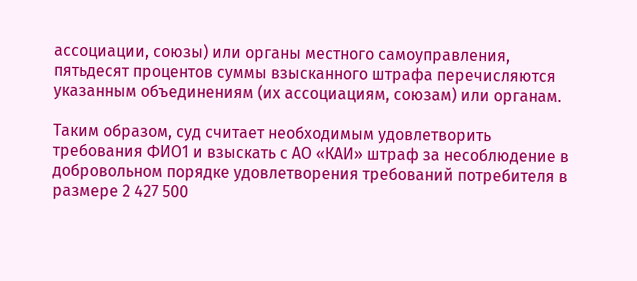ассоциации, союзы) или органы местного самоуправления, пятьдесят процентов суммы взысканного штрафа перечисляются указанным объединениям (их ассоциациям, союзам) или органам.

Таким образом, суд считает необходимым удовлетворить требования ФИО1 и взыскать с АО «КАИ» штраф за несоблюдение в добровольном порядке удовлетворения требований потребителя в размере 2 427 500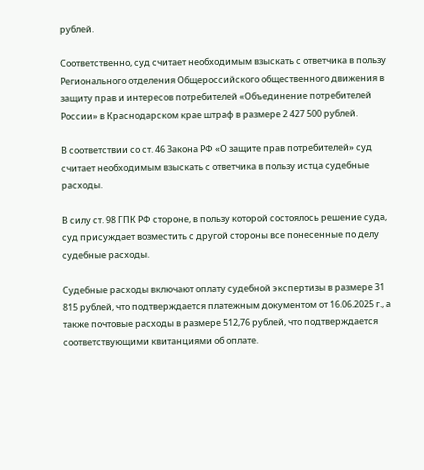рублей.

Соответственно, суд считает необходимым взыскать с ответчика в пользу Регионального отделения Общероссийского общественного движения в защиту прав и интересов потребителей «Объединение потребителей России» в Краснодарском крае штраф в размере 2 427 500 рублей.

В соответствии со ст. 46 Закона РФ «О защите прав потребителей» суд считает необходимым взыскать с ответчика в пользу истца судебные расходы.

В силу ст. 98 ГПК РФ стороне, в пользу которой состоялось решение суда, суд присуждает возместить с другой стороны все понесенные по делу судебные расходы.

Судебные расходы включают оплату судебной экспертизы в размере 31 815 рублей, что подтверждается платежным документом от 16.06.2025 г., а также почтовые расходы в размере 512,76 рублей, что подтверждается соответствующими квитанциями об оплате.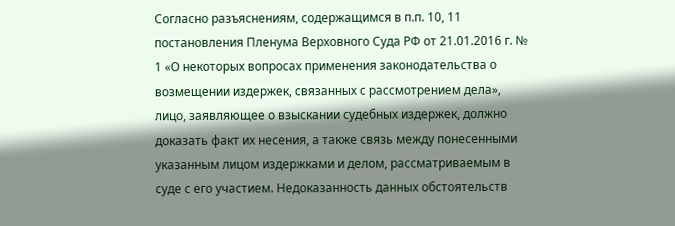Согласно разъяснениям, содержащимся в п.п. 10, 11 постановления Пленума Верховного Суда РФ от 21.01.2016 г. № 1 «О некоторых вопросах применения законодательства о возмещении издержек, связанных с рассмотрением дела», лицо, заявляющее о взыскании судебных издержек, должно доказать факт их несения, а также связь между понесенными указанным лицом издержками и делом, рассматриваемым в суде с его участием. Недоказанность данных обстоятельств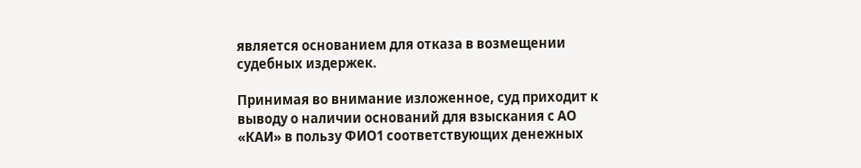является основанием для отказа в возмещении судебных издержек.

Принимая во внимание изложенное, суд приходит к выводу о наличии оснований для взыскания с АО «КАИ» в пользу ФИО1 соответствующих денежных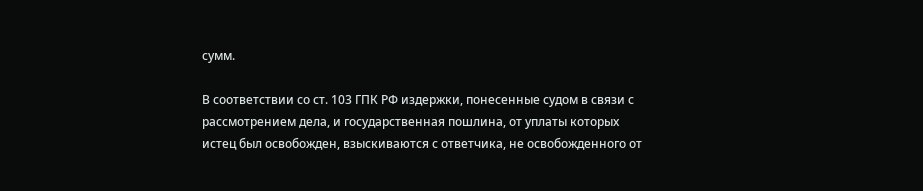сумм.

В соответствии со ст. 103 ГПК РФ издержки, понесенные судом в связи с рассмотрением дела, и государственная пошлина, от уплаты которых истец был освобожден, взыскиваются с ответчика, не освобожденного от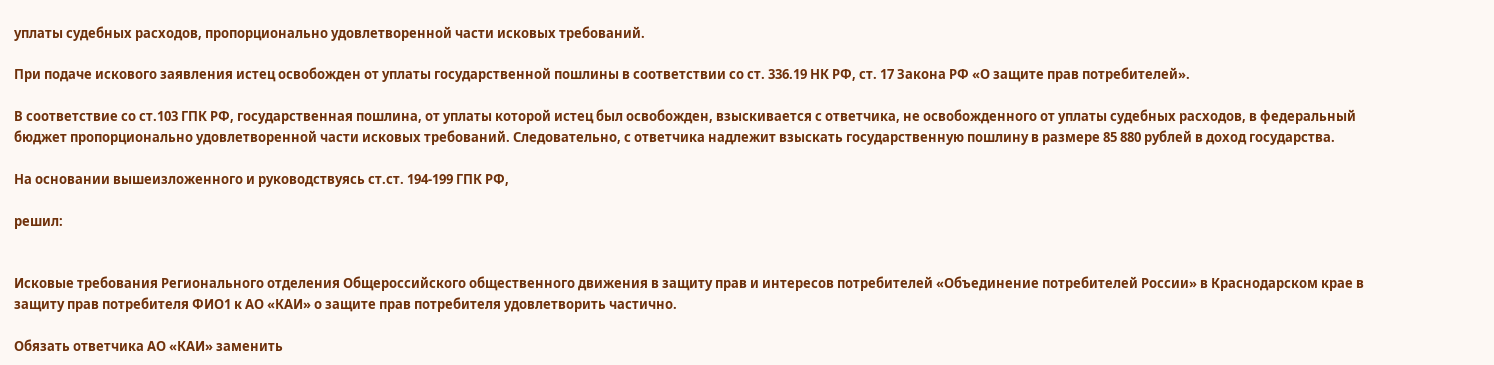уплаты судебных расходов, пропорционально удовлетворенной части исковых требований.

При подаче искового заявления истец освобожден от уплаты государственной пошлины в соответствии со ст. 336.19 НК РФ, ст. 17 Закона РФ «О защите прав потребителей».

В соответствие со ст.103 ГПК РФ, государственная пошлина, от уплаты которой истец был освобожден, взыскивается с ответчика, не освобожденного от уплаты судебных расходов, в федеральный бюджет пропорционально удовлетворенной части исковых требований. Следовательно, с ответчика надлежит взыскать государственную пошлину в размере 85 880 рублей в доход государства.

На основании вышеизложенного и руководствуясь ст.ст. 194-199 ГПК РФ,

решил:


Исковые требования Регионального отделения Общероссийского общественного движения в защиту прав и интересов потребителей «Объединение потребителей России» в Краснодарском крае в защиту прав потребителя ФИО1 к АО «КАИ» о защите прав потребителя удовлетворить частично.

Обязать ответчика АО «КАИ» заменить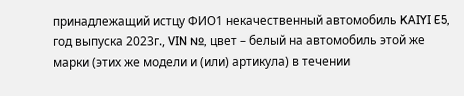принадлежащий истцу ФИО1 некачественный автомобиль KAIYI E5, год выпуска 2023г., VIN №, цвет – белый на автомобиль этой же марки (этих же модели и (или) артикула) в течении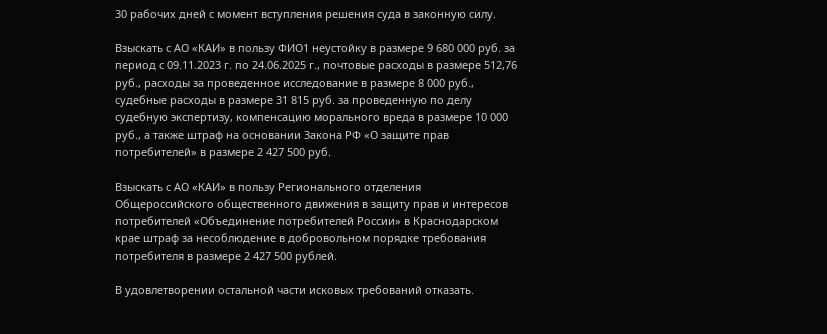30 рабочих дней с момент вступления решения суда в законную силу.

Взыскать с АО «КАИ» в пользу ФИО1 неустойку в размере 9 680 000 руб. за период с 09.11.2023 г. по 24.06.2025 г., почтовые расходы в размере 512,76 руб., расходы за проведенное исследование в размере 8 000 руб., судебные расходы в размере 31 815 руб. за проведенную по делу судебную экспертизу, компенсацию морального вреда в размере 10 000 руб., а также штраф на основании Закона РФ «О защите прав потребителей» в размере 2 427 500 руб.

Взыскать с АО «КАИ» в пользу Регионального отделения Общероссийского общественного движения в защиту прав и интересов потребителей «Объединение потребителей России» в Краснодарском крае штраф за несоблюдение в добровольном порядке требования потребителя в размере 2 427 500 рублей.

В удовлетворении остальной части исковых требований отказать.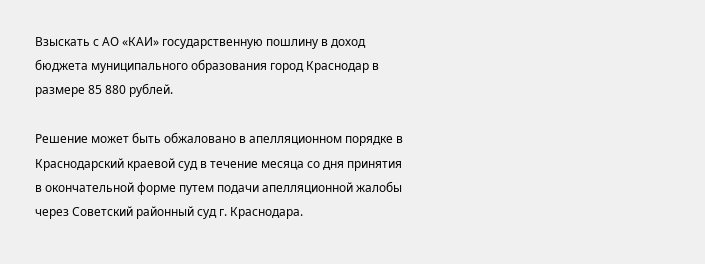Взыскать с АО «КАИ» государственную пошлину в доход бюджета муниципального образования город Краснодар в размере 85 880 рублей.

Решение может быть обжаловано в апелляционном порядке в Краснодарский краевой суд в течение месяца со дня принятия в окончательной форме путем подачи апелляционной жалобы через Советский районный суд г. Краснодара.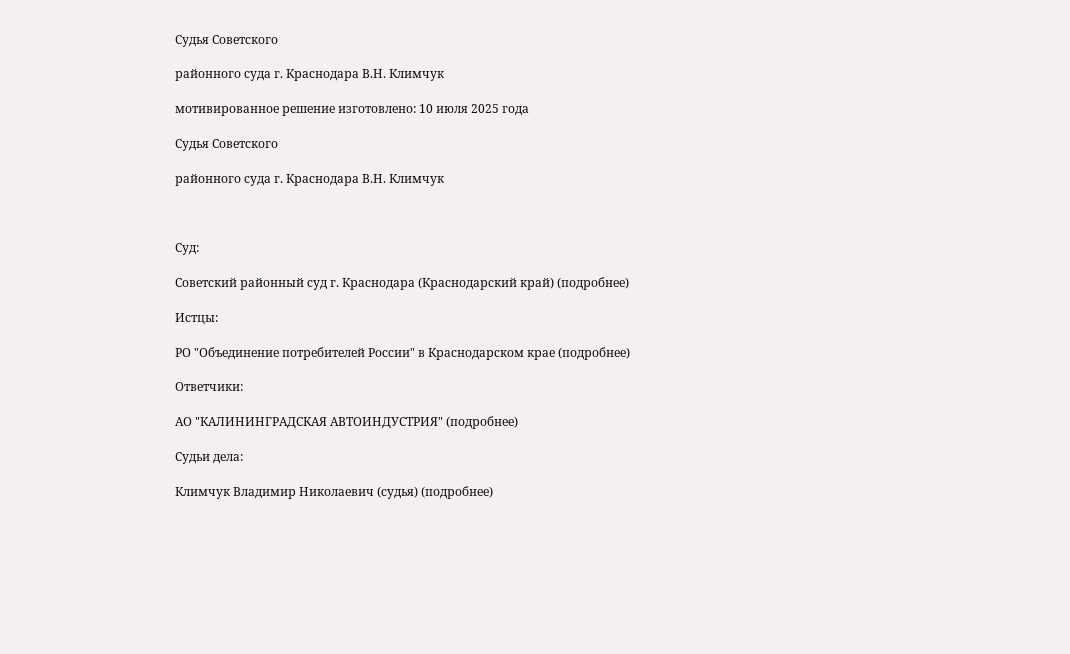Судья Советского

районного суда г. Краснодара В.Н. Климчук

мотивированное решение изготовлено: 10 июля 2025 года

Судья Советского

районного суда г. Краснодара В.Н. Климчук



Суд:

Советский районный суд г. Краснодара (Краснодарский край) (подробнее)

Истцы:

РО "Объединение потребителей России" в Краснодарском крае (подробнее)

Ответчики:

АО "КАЛИНИНГРАДСКАЯ АВТОИНДУСТРИЯ" (подробнее)

Судьи дела:

Климчук Владимир Николаевич (судья) (подробнее)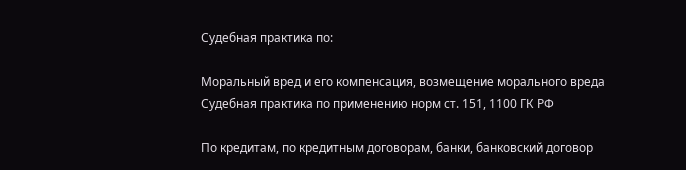Судебная практика по:

Моральный вред и его компенсация, возмещение морального вреда
Судебная практика по применению норм ст. 151, 1100 ГК РФ

По кредитам, по кредитным договорам, банки, банковский договор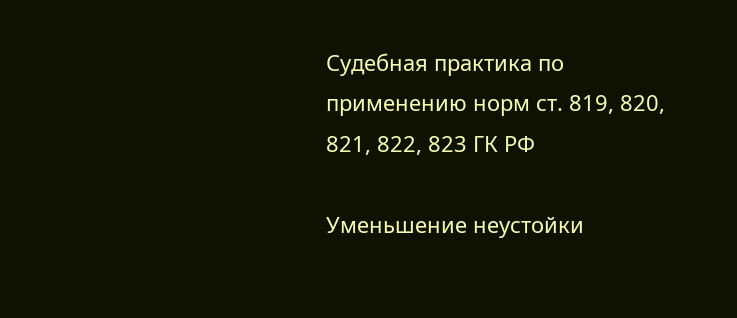Судебная практика по применению норм ст. 819, 820, 821, 822, 823 ГК РФ

Уменьшение неустойки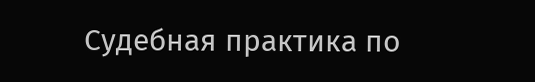Судебная практика по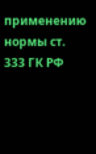применению нормы ст. 333 ГК РФ